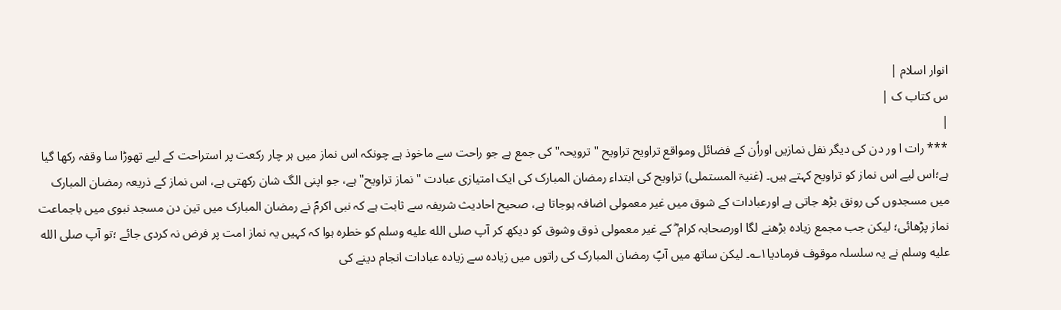انوار اسلام |
س کتاب ک |
|
*** رات ا ور دن کی دیگر نفل نمازیں اوراُن کے فضائل ومواقع تراویح تراویح "ترویحہ" کی جمع ہے جو راحت سے ماخوذ ہے چونکہ اس نماز میں ہر چار رکعت پر استراحت کے لیے تھوڑا سا وقفہ رکھا گیا ہے؛اس لیے اس نماز کو تراویح کہتے ہیں۔ (غنیۃ المستملی) تراویح کی ابتداء رمضان المبارک کی ایک امتیازی عبادت "نماز تراویح" ہے، جو اپنی الگ شان رکھتی ہے، اس نماز کے ذریعہ رمضان المبارک میں مسجدوں کی رونق بڑھ جاتی ہے اورعبادات کے شوق میں غیر معمولی اضافہ ہوجاتا ہے، صحیح احادیث شریفہ سے ثابت ہے کہ نبی اکرمؐ نے رمضان المبارک میں تین دن مسجد نبوی میں باجماعت نماز پڑھائی؛ لیکن جب مجمع زیادہ بڑھنے لگا اورصحابہ کرام ؓ کے غیر معمولی ذوق وشوق کو دیکھ کر آپ صلى الله عليه وسلم کو خطرہ ہوا کہ کہیں یہ نماز امت پر فرض نہ کردی جائے ؛تو آپ صلى الله عليه وسلم نے یہ سلسلہ موقوف فرمادیا۱؎۔ لیکن ساتھ میں آپؐ رمضان المبارک کی راتوں میں زیادہ سے زیادہ عبادات انجام دینے کی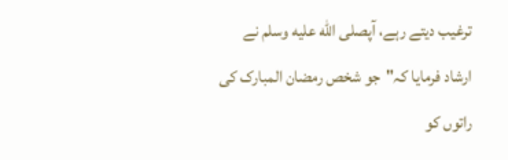ترغیب دیتے رہے، آپصلى الله عليه وسلم نے ارشاد فرمایا کہ"جو شخص رمضان المبارک کی راتوں کو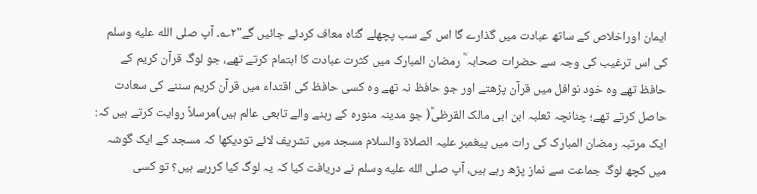ایمان اوراخلاص کے ساتھ عبادت میں گذارے گا اس کے سب پچھلے گناہ معاف کردئے جائیں گے"۲؎۔ آپ صلى الله عليه وسلم کی اس ترغیب کی وجہ سے حضرات صحابہ ؓ رمضان المبارک میں کثرت عبادت کا اہتمام کرتے تھے، جو لوگ قرآن کریم کے حافظ تھے وہ خود نوافل میں قرآن پڑھتے اور جو حافظ نہ تھے وہ کسی حافظ کی اقتداء میں قرآن کریم سننے کی سعادت حاصل کرتے تھے؛ چنانچہ ثعلبہ ابن ابی مالک القرظیؒ( جو مدینہ منورہ کے رہنے والے تابعی عالم ہیں)مرسلاً روایت کرتے ہیں کہ: ایک مرتبہ رمضان المبارک کی رات میں پیغمبر علیہ الصلاۃ والسلام مسجد میں تشریف لائے تودیکھا کہ مسجد کے ایک گوشہ میں کچھ لوگ جماعت سے نماز پڑھ رہے ہیں، آپ صلى الله عليه وسلم نے دریافت کیا کہ یہ لوگ کیا کررہے ہیں؟ تو کسی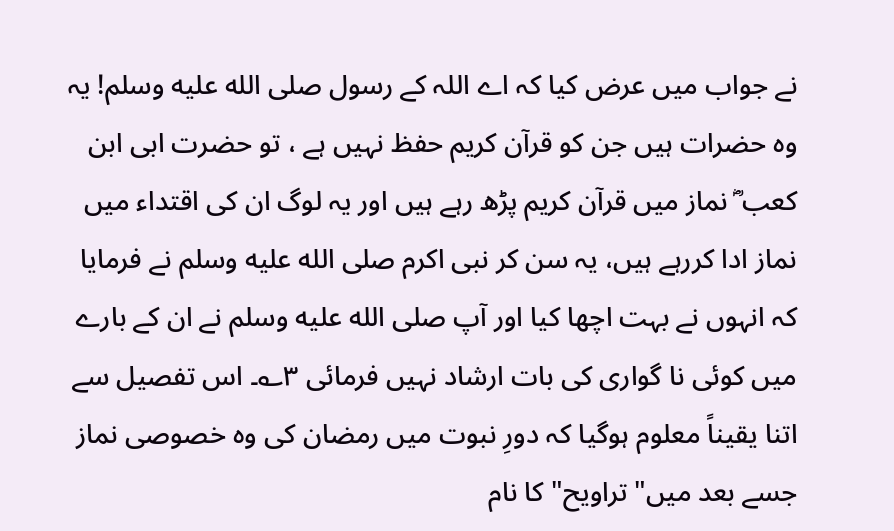نے جواب میں عرض کیا کہ اے اللہ کے رسول صلى الله عليه وسلم! یہ وہ حضرات ہیں جن کو قرآن کریم حفظ نہیں ہے ، تو حضرت ابی ابن کعب ؓ نماز میں قرآن کریم پڑھ رہے ہیں اور یہ لوگ ان کی اقتداء میں نماز ادا کررہے ہیں، یہ سن کر نبی اکرم صلى الله عليه وسلم نے فرمایا کہ انہوں نے بہت اچھا کیا اور آپ صلى الله عليه وسلم نے ان کے بارے میں کوئی نا گواری کی بات ارشاد نہیں فرمائی ۳؎۔ اس تفصیل سے اتنا یقیناً معلوم ہوگیا کہ دورِ نبوت میں رمضان کی وہ خصوصی نماز جسے بعد میں"تراویح" کا نام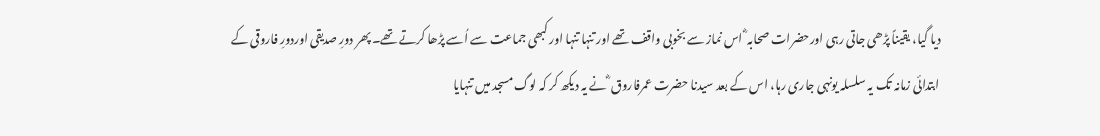دیا گیا، یقیناً پڑھی جاتی رہی اورحضرات صحابہ ؓ اس نماز سے بخوبی واقف تھے اور تنہا تنہا اور کبھی جماعت سے اُسے پڑھا کرتے تھے۔ پھر دورِ صدیقی اوردورِ فاروقی کے ابتدائی زمانہ تک یہ سلسلہ یونہی جاری رہا، اس کے بعد سیدنا حضرت عمرفاروق ؓ نے یہ دیکھ کر کہ لوگ مسجد میں تنہایا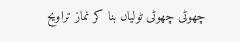چھوٹی چھوٹی ٹولیاں بنا کر نماز تراویح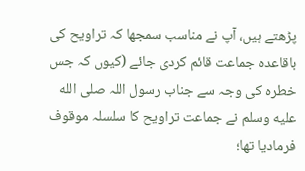پڑھتے ہیں، آپ نے مناسب سمجھا کہ تراویح کی باقاعدہ جماعت قائم کردی جائے (کیوں کہ جس خطرہ کی وجہ سے جناب رسول اللہ صلى الله عليه وسلم نے جماعت تراویح کا سلسلہ موقوف فرمادیا تھا؛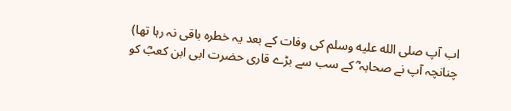اب آپ صلى الله عليه وسلم کی وفات کے بعد یہ خطرہ باقی نہ رہا تھا) چنانچہ آپ نے صحابہ ؓ کے سب سے بڑے قاری حضرت ابی ابن کعبؓ کو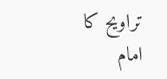تراویح کا امام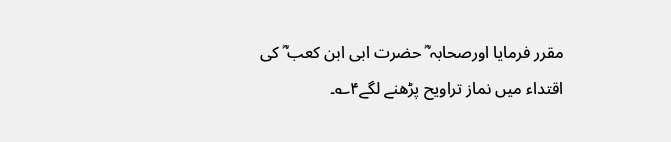مقرر فرمایا اورصحابہ ؓ حضرت ابی ابن کعب ؓ کی اقتداء میں نماز تراویح پڑھنے لگے۴؎۔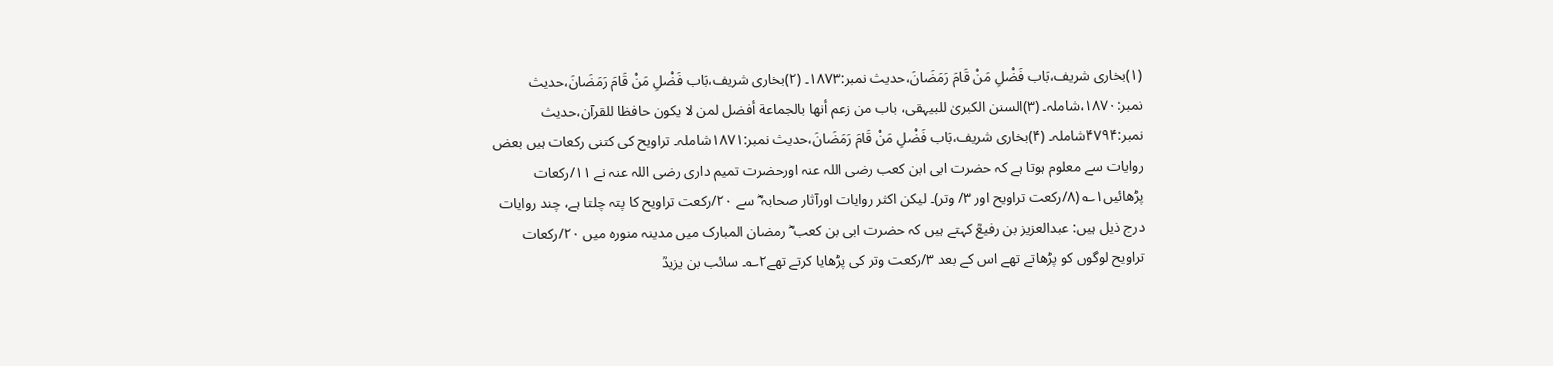(۱)بخاری شریف،بَاب فَضْلِ مَنْ قَامَ رَمَضَانَ،حدیث نمبر:۱۸۷۳۔ (۲)بخاری شریف،بَاب فَضْلِ مَنْ قَامَ رَمَضَانَ،حدیث نمبر:۱۸۷۰،شاملہ۔ (۳)السنن الکبریٰ للبیہقی، باب من زعم أنها بالجماعة أفضل لمن لا يكون حافظا للقرآن،حدیث نمبر:۴۷۹۴شاملہ۔ (۴)بخاری شریف،بَاب فَضْلِ مَنْ قَامَ رَمَضَانَ،حدیث نمبر:۱۸۷۱شاملہ۔ تراویح کی کتنی رکعات ہیں بعض روایات سے معلوم ہوتا ہے کہ حضرت ابی ابن کعب رضی اللہ عنہ اورحضرت تمیم داری رضی اللہ عنہ نے ۱۱/رکعات پڑھائیں۱؎ (۸/رکعت تراویح اور ۳/ وتر)۔ لیکن اکثر روایات اورآثار صحابہ ؓ سے ۲۰/رکعت تراویح کا پتہ چلتا ہے، چند روایات درج ذیل ہیں: عبدالعزیز بن رفیعؒ کہتے ہیں کہ حضرت ابی بن کعب ؓ رمضان المبارک میں مدینہ منورہ میں ۲۰/رکعات تراویح لوگوں کو پڑھاتے تھے اس کے بعد ۳/رکعت وتر کی پڑھایا کرتے تھے۲؎۔ سائب بن یزیدؒ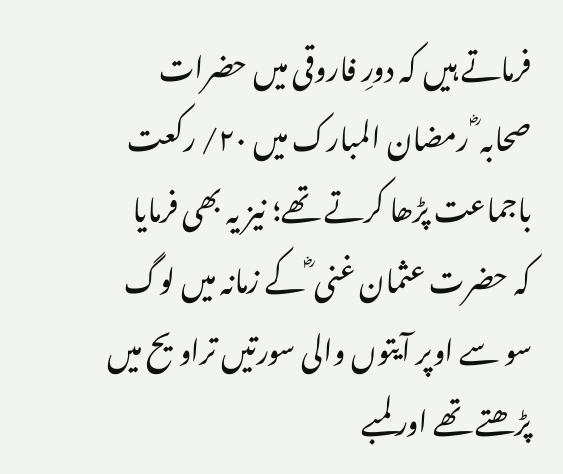فرماتے ہیں کہ دورِ فاروقی میں حضرات صحابہ ؓ رمضان المبارک میں ۲۰/ رکعت باجماعت پڑھا کرتے تھے؛ نیز یہ بھی فرمایا کہ حضرت عثمان غنی ؓ کے زمانہ میں لوگ سو سے اوپر آیتوں والی سورتیں تراویح میں پڑھتے تھے اور لمبے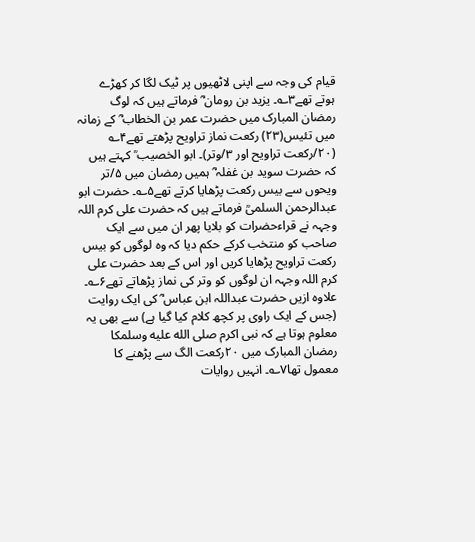قیام کی وجہ سے اپنی لاٹھیوں پر ٹیک لگا کر کھڑے ہوتے تھے۳؎۔ یزید بن رومان ؓ فرماتے ہیں کہ لوگ رمضان المبارک میں حضرت عمر بن الخطاب ؓ کے زمانہ میں تئیس(۲۳) رکعت نماز تراویح پڑھتے تھے۴؎ (۲۰/رکعت تراویح اور ۳/وتر)۔ ابو الخصیب ؒ کہتے ہیں کہ حضرت سوید بن غفلہ ؓ ہمیں رمضان میں ۵/تر ویحوں سے بیس رکعت پڑھایا کرتے تھے۵؎۔ حضرت ابو عبدالرحمن السلمیؒ فرماتے ہیں کہ حضرت علی کرم اللہ وجہہ نے قراءحضرات کو بلایا پھر ان میں سے ایک صاحب کو منتخب کرکے حکم دیا کہ وہ لوگوں کو بیس رکعت تراویح پڑھایا کریں اور اس کے بعد حضرت علی کرم اللہ وجہہ ان لوگوں کو وتر کی نماز پڑھاتے تھے۶؎۔ علاوہ ازیں حضرت عبداللہ ابن عباس ؓ کی ایک روایت (جس کے ایک راوی پر کچھ کلام کیا گیا ہے) سے بھی یہ معلوم ہوتا ہے کہ نبی اکرم صلى الله عليه وسلمکا رمضان المبارک میں ۲۰رکعت الگ سے پڑھنے کا معمول تھا۷؎۔ انہیں روایات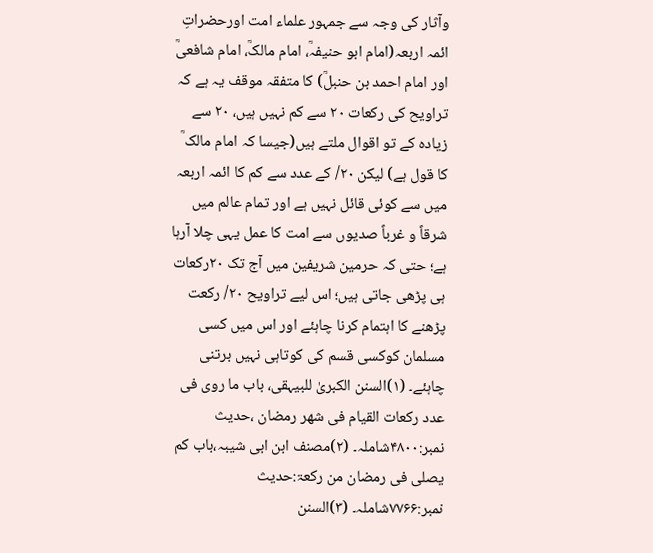وآثار کی وجہ سے جمہور علماء امت اورحضراتِ ائمہ اربعہ(امام ابو حنیفہؒ، امام مالکؒ، امام شافعیؒ اور امام احمد بن حنبلؒ) کا متفقہ موقف یہ ہے کہ تراویح کی رکعات ۲۰ سے کم نہیں ہیں، ۲۰ سے زیادہ کے تو اقوال ملتے ہیں(جیسا کہ امام مالک ؒ کا قول ہے) لیکن ۲۰/ کے عدد سے کم کا ائمہ اربعہ میں سے کوئی قائل نہیں ہے اور تمام عالم میں شرقاً و غرباً صدیوں سے امت کا عمل یہی چلا آرہا ہے؛ حتی کہ حرمین شریفین میں آج تک ۲۰رکعات ہی پڑھی جاتی ہیں؛ اس لیے تراویح ۲۰/ رکعت پڑھنے کا اہتمام کرنا چاہئے اور اس میں کسی مسلمان کوکسی قسم کی کوتاہی نہیں برتنی چاہئے۔ (۱)السنن الکبریٰ للبیہقی، باب ما روى فى عدد ركعات القيام فى شهر رمضان ،حدیث نمبر:۴۸۰۰شاملہ۔ (۲)مصنف ابن ابی شیبہ،باب کم یصلی فی رمضان من رکعۃ:حدیث نمبر:۷۷۶۶شاملہ۔ (۳)السنن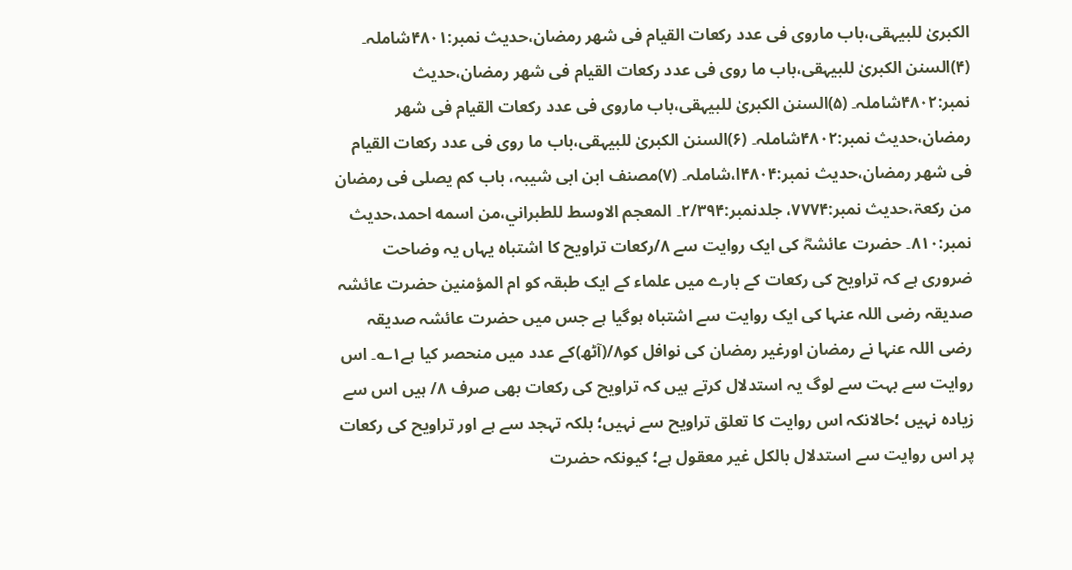الکبریٰ للبیہقی،باب ماروى فى عدد ركعات القيام فى شهر رمضان،حدیث نمبر:۴۸۰۱شاملہ۔ (۴)السنن الکبریٰ للبیہقی،باب ما روى فى عدد ركعات القيام فى شهر رمضان،حدیث نمبر:۴۸۰۲شاملہ۔ (۵)السنن الکبریٰ للبیہقی،باب ماروى فى عدد ركعات القيام فى شهر رمضان،حدیث نمبر:۴۸۰۲شاملہ۔ (۶)السنن الکبریٰ للبیہقی،باب ما روى فى عدد ركعات القيام فى شهر رمضان،حدیث نمبر:۴۸۰۴ا،شاملہ۔ (۷)مصنف ابن ابی شیبہ، باب کم یصلی فی رمضان من رکعۃ،حدیث نمبر:۷۷۷۴، جلدنمبر:۲/۳۹۴۔ المعجم الاوسط للطبراني،من اسمه احمد،حدیث نمبر:۸۱۰۔ حضرت عائشہؓ کی ایک روایت سے ۸/رکعات تراویح کا اشتباہ یہاں یہ وضاحت ضروری ہے کہ تراویح کی رکعات کے بارے میں علماء کے ایک طبقہ کو ام المؤمنین حضرت عائشہ صدیقہ رضی اللہ عنہا کی ایک روایت سے اشتباہ ہوگیا ہے جس میں حضرت عائشہ صدیقہ رضی اللہ عنہا نے رمضان اورغیر رمضان کی نوافل کو۸/(آٹھ)کے عدد میں منحصر کیا ہے۱؎۔ اس روایت سے بہت سے لوگ یہ استدلال کرتے ہیں کہ تراویح کی رکعات بھی صرف ۸/ ہیں اس سے زیادہ نہیں ؛حالانکہ اس روایت کا تعلق تراویح سے نہیں؛ بلکہ تہجد سے ہے اور تراویح کی رکعات پر اس روایت سے استدلال بالکل غیر معقول ہے؛ کیونکہ حضرت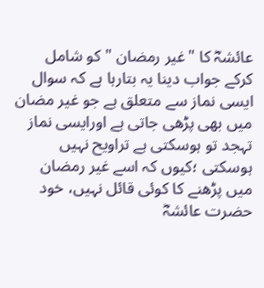عائشہؓ کا "غیر رمضان " کو شامل کرکے جواب دینا یہ بتارہا ہے کہ سوال ایسی نماز سے متعلق ہے جو غیر مضان میں بھی پڑھی جاتی ہے اورایسی نماز تہجد تو ہوسکتی ہے تراویح نہیں ہوسکتی ؛کیوں کہ اسے غیر رمضان میں پڑھنے کا کوئی قائل نہیں، خود حضرت عائشہؓ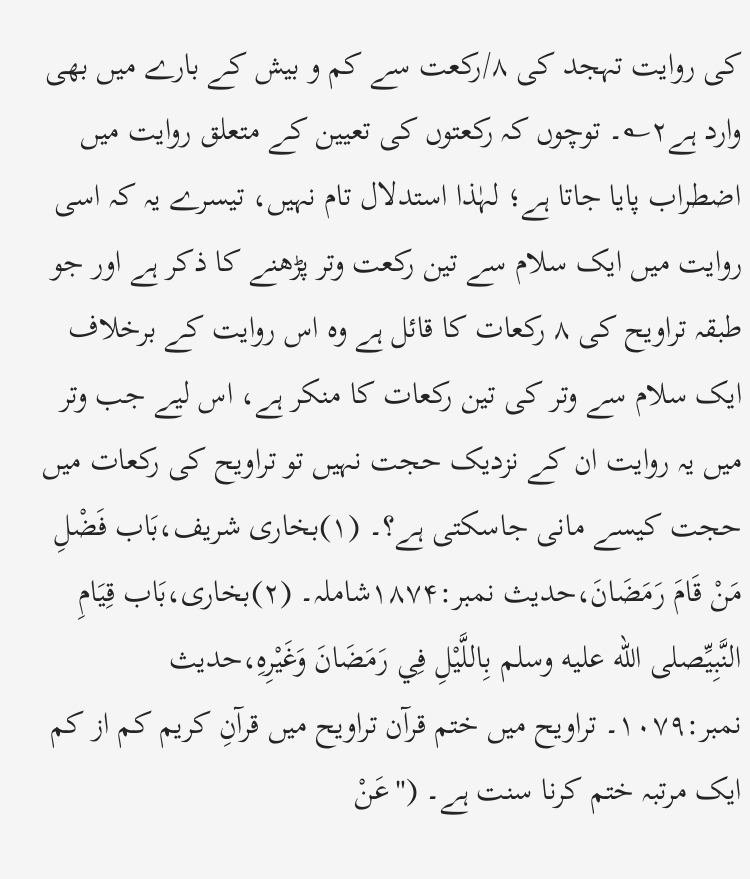کی روایت تہجد کی ۸/رکعت سے کم و بیش کے بارے میں بھی وارد ہے۲؎۔ توچوں کہ رکعتوں کی تعیین کے متعلق روایت میں اضطراب پایا جاتا ہے؛ لہٰذا استدلال تام نہیں، تیسرے یہ کہ اسی روایت میں ایک سلام سے تین رکعت وتر پڑھنے کا ذکر ہے اور جو طبقہ تراویح کی ۸ رکعات کا قائل ہے وہ اس روایت کے برخلاف ایک سلام سے وتر کی تین رکعات کا منکر ہے، اس لیے جب وتر میں یہ روایت ان کے نزدیک حجت نہیں تو تراویح کی رکعات میں حجت کیسے مانی جاسکتی ہے؟۔ (۱)بخاری شریف،بَاب فَضْلِ مَنْ قَامَ رَمَضَانَ،حدیث نمبر:۱۸۷۴شاملہ۔ (۲)بخاری،بَاب قِيَامِ النَّبِيِّصلى الله عليه وسلم بِاللَّيْلِ فِي رَمَضَانَ وَغَيْرِهِ،حدیث نمبر:۱۰۷۹۔ تراویح میں ختم قرآن تراویح میں قرآنِ کریم کم از کم ایک مرتبہ ختم کرنا سنت ہے۔ ("عَنْ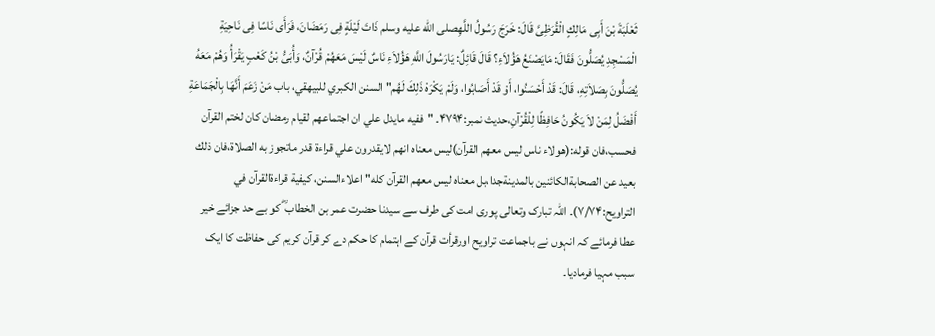ثَعْلَبَةَ بْنَ أَبِى مَالِكٍ الْقُرَظِىَّ قَالَ: خَرَجَ رَسُولُ اللَّهِصلى الله عليه وسلم ذَاتَ لَيْلَةٍ فِى رَمَضَانَ، فَرَأَى نَاسًا فِى نَاحِيَةِ الْمَسْجِدِ يُصَلُّونَ فَقَالَ: مَايَصْنَعُ هَؤُلاَءِ؟ قَالَ قَائِلٌ: يَارَسُولَ اللَّهِ هَؤُلاَءِ نَاسٌ لَيْسَ مَعَهُمْ قُرْآنٌ، وَأُبَىُّ بْنُ كَعْبٍ يَقْرَأُ وَهُمْ مَعَهُ يُصَلُّونَ بِصَلاَتِهِ، قَالَ: قَدْ أَحْسَنُوا، أَوْ قَدْ أَصَابُوا، وَلَمْ يَكْرَهْ ذَلِكَ لَهُم" السنن الكبري للبيهقي، باب مَنْ زَعَمَ أَنَّهَا بِالْجَمَاعَةِ أَفْضَلُ لِمَنْ لاَ يَكُونُ حَافِظًا لِلْقُرْآنِ،حدیث نمبر:۴۷۹۴۔ "ففيه مايدل علي ان اجتماعهم لقيام رمضان كان لختم القرآن فحسب،فان قوله:(هولاء ناس ليس معهم القرآن)ليس معناه انهم لايقدرون علي قراءة قدر ماتجوز به الصلاة،فان ذلك بعيد عن الصحابةالكائنين بالمدينةجدا،بل معناه ليس معهم القرآن كله" اعلاءالسنن، كيفية قراءةالقرآن في التراويح:۷/۷۴)۔ اللہ تبارک وتعالی پوری امت کی طرف سے سیدنا حضرت عمر بن الخطاب ؓ کو بے حد جزائے خیر عطا فرمائے کہ انہوں نے باجماعت تراویح اورقرأت قرآن کے اہتمام کا حکم دے کر قرآن کریم کی حفاظت کا ایک سبب مہیا فرمادیا۔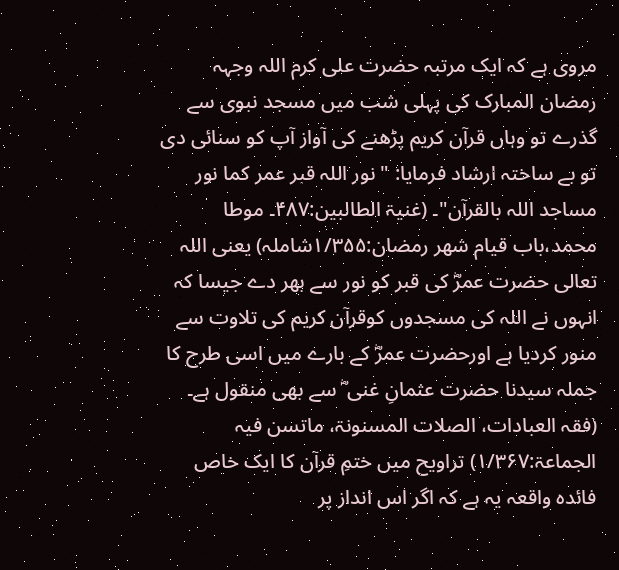مروی ہے کہ ایک مرتبہ حضرت علی کرم اللہ وجہہ رمضان المبارک کی پہلی شب میں مسجد نبوی سے گذرے تو وہاں قرآن کریم پڑھنے کی آواز آپ کو سنائی دی تو بے ساختہ ارشاد فرمایا: " نور اللہ قبر عمر کما نور مساجد اللہ بالقرآن"۔ (غنیۃ الطالبین:۴۸۷۔ موطا محمد،باب قیام شھر رمضان:۱/۳۵۵شاملہ) یعنی اللہ تعالی حضرت عمرؓ کی قبر کو نور سے بھر دے جیسا کہ انہوں نے اللہ کی مسجدوں کوقرآن کریم کی تلاوت سے منور کردیا ہے اورحضرت عمرؓ کے بارے میں اسی طرح کا جملہ سیدنا حضرت عثمانِ غنی ؓ سے بھی منقول ہے۔ (فقہ العبادات، الصلات المسنونۃ، ماتسن فیہ الجماعۃ:۱/۳۶۷) تراویح میں ختمِ قرآن کا ایک خاص فائدہ واقعہ یہ ہے کہ اگر اس انداز پر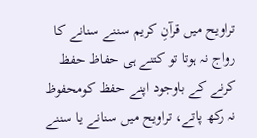تراویح میں قرآنِ کریم سننے سنانے کا رواج نہ ہوتا تو کتنے ہی حفاظ حفظ کرنے کے باوجود اپنے حفظ کومحفوظ نہ رکھ پاتے، تراویح میں سنانے یا سننے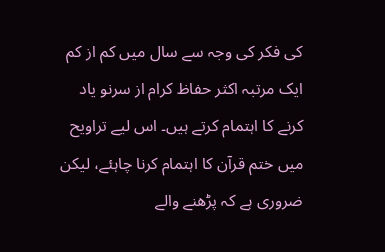کی فکر کی وجہ سے سال میں کم از کم ایک مرتبہ اکثر حفاظ کرام از سرنو یاد کرنے کا اہتمام کرتے ہیں۔ اس لیے تراویح میں ختم قرآن کا اہتمام کرنا چاہئے، لیکن ضروری ہے کہ پڑھنے والے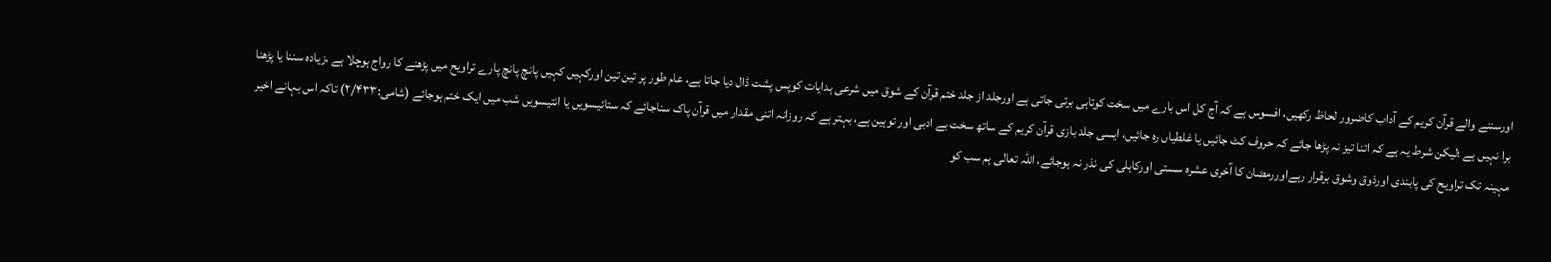اورسننے والے قرآن کریم کے آداب کاضرور لحاظ رکھیں، افسوس ہے کہ آج کل اس بارے میں سخت کوتاہی برتی جاتی ہے اورجلد از جلد ختم قرآن کے شوق میں شرعی ہدایات کوپس پشت ڈال دیا جاتا ہے، عام طور پر تین تین اورکہیں کہیں پانچ پانچ پارے تراویح میں پڑھنے کا رواج ہوچلا ہے ،زیادہ سننا یا پڑھنا برا نہیں ہے ؛لیکن شرط یہ ہے کہ اتنا تیز نہ پڑھا جائے کہ حروف کٹ جائیں یا غلطیاں رہ جائیں، ایسی جلد بازی قرآن کریم کے ساتھ سخت بے ادبی اور توہین ہے، بہتر ہے کہ روزانہ اتنی مقدار میں قرآن پاک سناجائے کہ ستائیسویں یا انتیسویں شب میں ایک ختم ہوجائے (شامی:۲/۴۳۳) تاکہ اس بہانے اخیر مہینہ تک تراویح کی پابندی اورذوق وشوق برقرار رہےاوررمضان کا آخری عشرہ سستی اورکاہلی کی نذر نہ ہوجائے، اللہ تعالی ہم سب کو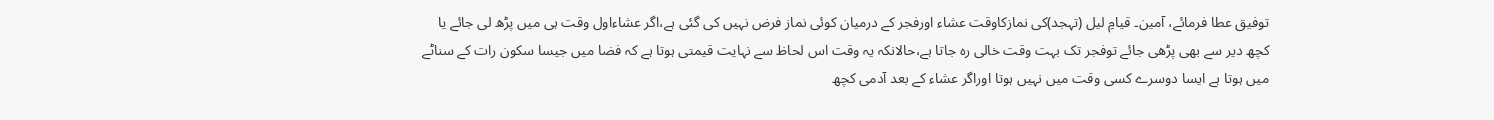توفیق عطا فرمائے، آمین۔ قیامِ لیل (تہجد)کی نمازکاوقت عشاء اورفجر کے درمیان کوئی نماز فرض نہیں کی گئی ہے،اگر عشاءاول وقت ہی میں پڑھ لی جائے یا کچھ دیر سے بھی پڑھی جائے توفجر تک بہت وقت خالی رہ جاتا ہے،حالانکہ یہ وقت اس لحاظ سے نہایت قیمتی ہوتا ہے کہ فضا میں جیسا سکون رات کے سناٹے میں ہوتا ہے ایسا دوسرے کسی وقت میں نہیں ہوتا اوراگر عشاء کے بعد آدمی کچھ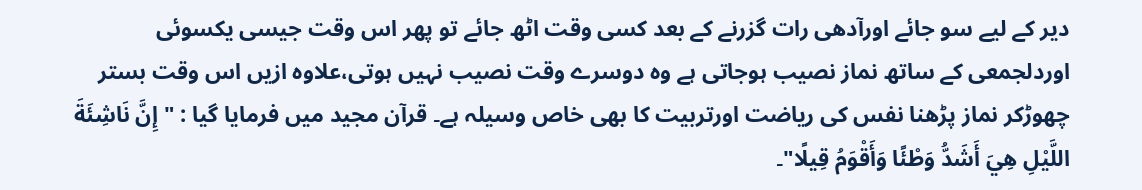دیر کے لیے سو جائے اورآدھی رات گزرنے کے بعد کسی وقت اٹھ جائے تو پھر اس وقت جیسی یکسوئی اوردلجمعی کے ساتھ نماز نصیب ہوجاتی ہے وہ دوسرے وقت نصیب نہیں ہوتی،علاوہ ازیں اس وقت بستر چھوڑکر نماز پڑھنا نفس کی ریاضت اورتربیت کا بھی خاص وسیلہ ہے۔ قرآن مجید میں فرمایا گیا : "إِنَّ نَاشِئَةَ اللَّيْلِ هِيَ أَشَدُّ وَطْئًا وَأَقْوَمُ قِيلًا"۔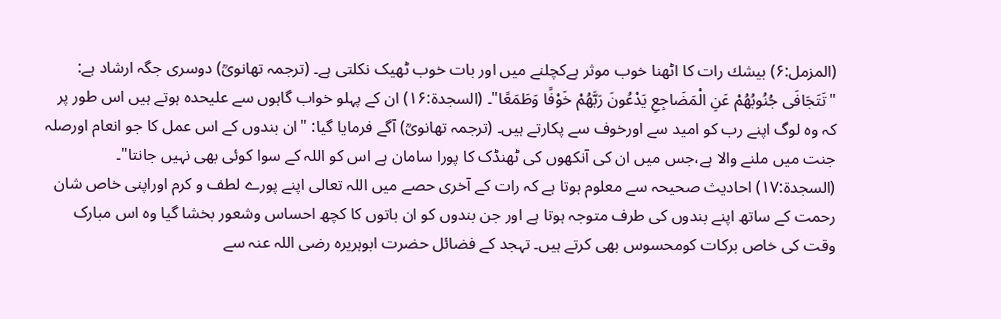(المزمل:۶) بيشك رات كا اٹهنا خوب موثر ہےکچلنے میں اور بات خوب ٹھیک نکلتی ہے۔ (ترجمہ تھانویؒ) دوسری جگہ ارشاد ہے: "تَتَجَافَى جُنُوبُهُمْ عَنِ الْمَضَاجِعِ يَدْعُونَ رَبَّهُمْ خَوْفًا وَطَمَعًا"۔ (السجدۃ:۱۶) ان کے پہلو خواب گاہوں سے علیحدہ ہوتے ہیں اس طور پر کہ وہ لوگ اپنے رب کو امید سے اورخوف سے پکارتے ہیں۔ (ترجمہ تھانویؒ) آگے فرمایا گیا: "ان بندوں کے اس عمل کا جو انعام اورصلہ جنت میں ملنے والا ہے،جس میں ان کی آنکھوں کی ٹھنڈک کا پورا سامان ہے اس کو اللہ کے سوا کوئی بھی نہیں جانتا"۔ (السجدۃ:۱۷) احادیث صحیحہ سے معلوم ہوتا ہے کہ رات کے آخری حصے میں اللہ تعالی اپنے پورے لطف و کرم اوراپنی خاص شان رحمت کے ساتھ اپنے بندوں کی طرف متوجہ ہوتا ہے اور جن بندوں کو ان باتوں کا کچھ احساس وشعور بخشا گیا وہ اس مبارک وقت کی خاص برکات کومحسوس بھی کرتے ہیں۔ تہجد کے فضائل حضرت ابوہریرہ رضی اللہ عنہ سے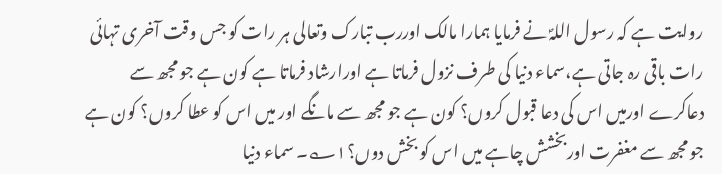روایت ہے کہ رسول اللہؐ نے فرمایا ہمارا مالک اوررب تبارک وتعالی ہر رات کو جس وقت آخری تہائی رات باقی رہ جاتی ہے،سماء دنیا کی طرف نزول فرماتا ہے اورارشاد فرماتا ہے کون ہے جو مجھ سے دعاکرے اورمیں اس کی دعا قبول کروں؟ کون ہے جو مجھ سے مانگے اور میں اس کو عطا کروں؟ کون ہے جو مجھ سے مغفرت اوربخشش چاہے میں اس کو بخش دوں؟۱؎۔ سماء دنیا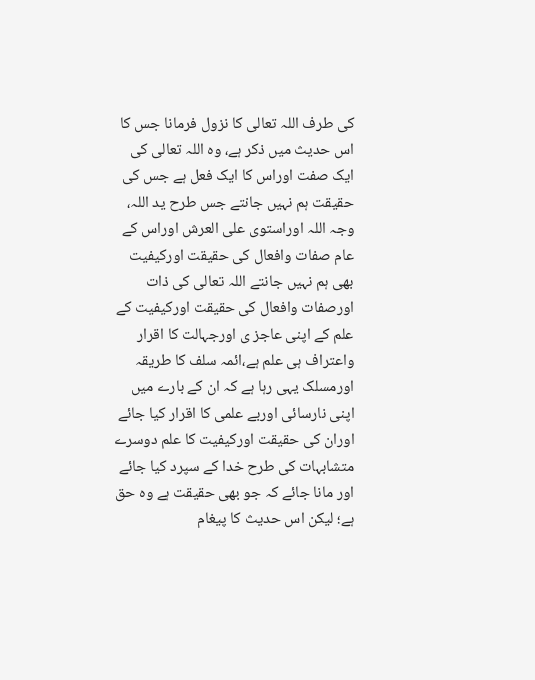کی طرف اللہ تعالی کا نزول فرمانا جس کا اس حدیث میں ذکر ہے، وہ اللہ تعالی کی ایک صفت اوراس کا ایک فعل ہے جس کی حقیقت ہم نہیں جانتے جس طرح ید اللہ، وجہ اللہ اوراستوی علی العرش اوراس کے عام صفات وافعال کی حقیقت اورکیفیت بھی ہم نہیں جانتے اللہ تعالی کی ذات اورصفات وافعال کی حقیقت اورکیفیت کے علم کے اپنی عاجز ی اورجہالت کا اقرار واعتراف ہی علم ہے،ائمہ سلف کا طریقہ اورمسلک يہی رہا ہے کہ ان کے بارے میں اپنی نارسائی اوربے علمی کا اقرار کیا جائے اوران کی حقیقت اورکیفیت کا علم دوسرے متشابہات کی طرح خدا کے سپرد کیا جائے اور مانا جائے کہ جو بھی حقیقت ہے وہ حق ہے؛ لیکن اس حدیث کا پیغام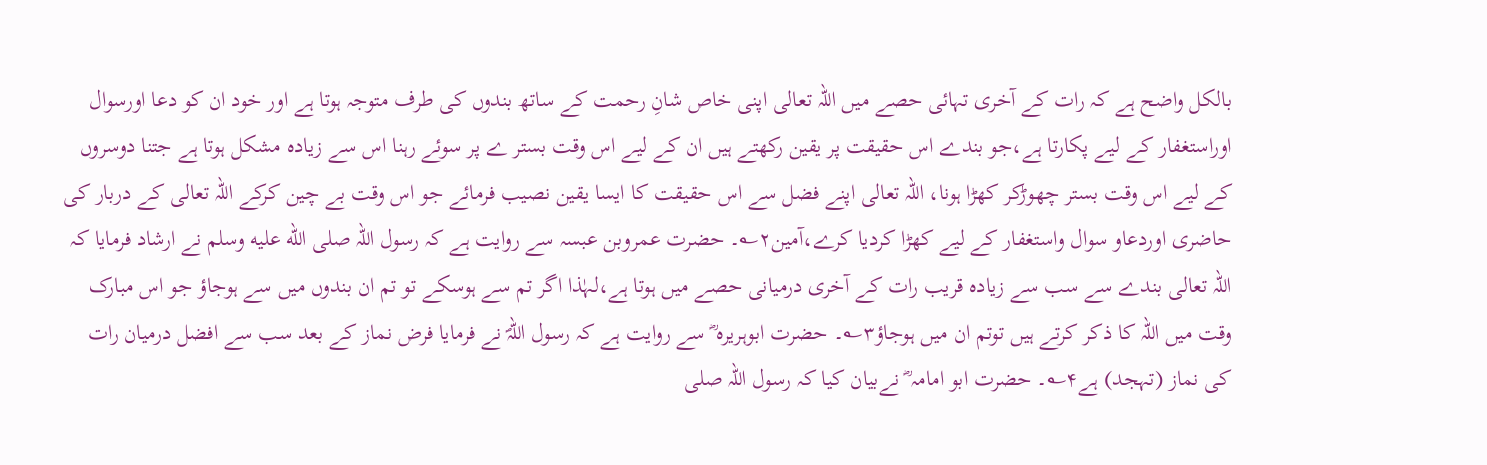بالکل واضح ہے کہ رات کے آخری تہائی حصے میں اللہ تعالی اپنی خاص شانِ رحمت کے ساتھ بندوں کی طرف متوجہ ہوتا ہے اور خود ان کو دعا اورسوال اوراستغفار کے لیے پکارتا ہے،جو بندے اس حقیقت پر یقین رکھتے ہیں ان کے لیے اس وقت بستر ے پر سوئے رہنا اس سے زیادہ مشکل ہوتا ہے جتنا دوسروں کے لیے اس وقت بستر چھوڑکر کھڑا ہونا، اللہ تعالی اپنے فضل سے اس حقیقت کا ایسا یقین نصیب فرمائے جو اس وقت بے چین کرکے اللہ تعالی کے دربار کی حاضری اوردعاو سوال واستغفار کے لیے کھڑا کردیا کرے،آمین۲؎۔ حضرت عمروبن عبسہ سے روايت ہے کہ رسول اللہ صلى الله عليه وسلم نے ارشاد فرمایا کہ اللہ تعالی بندے سے سب سے زیادہ قریب رات کے آخری درمیانی حصے میں ہوتا ہے،لہٰذا اگر تم سے ہوسکے تو تم ان بندوں میں سے ہوجاؤ جو اس مبارک وقت میں اللہ کا ذکر کرتے ہیں توتم ان میں ہوجاؤ۳؎۔ حضرت ابوہریرہ ؓ سے روایت ہے کہ رسول اللہؐ نے فرمایا فرض نماز کے بعد سب سے افضل درمیان رات کی نماز (تہجد) ہے۴؎۔ حضرت ابو امامہ ؓ نےبیان کیا کہ رسول اللہ صلى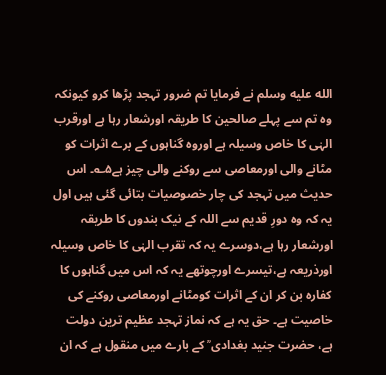الله عليه وسلم نے فرمایا تم ضرور تہجد پڑھا کرو کیونکہ وہ تم سے پہلے صالحین کا طریقہ اورشعار رہا ہے اورقرب الہٰی کا خاص وسیلہ ہے اوروہ گناہوں کے برے اثرات کو مٹانے والی اورمعاصی سے روکنے والی چیز ہے۵؎۔ اس حدیث میں تہجد کی چار خصوصیات بتائی گئی ہیں اول یہ کہ وہ دورِ قدیم سے اللہ کے نیک بندوں کا طریقہ اورشعار رہا ہے،دوسرے یہ کہ تقرب الہٰی کا خاص وسیلہ اورذریعہ ہے،تیسرے اورچوتھے یہ کہ اس میں گناہوں کا کفارہ بن کر ان کے اثرات کومٹانے اورمعاصی روکنے کی خاصیت ہے۔ حق یہ ہے کہ نماز تہجد عظیم ترین دولت ہے، حضرت جنید بغدادی ؒ کے بارے میں منقول ہے کہ ان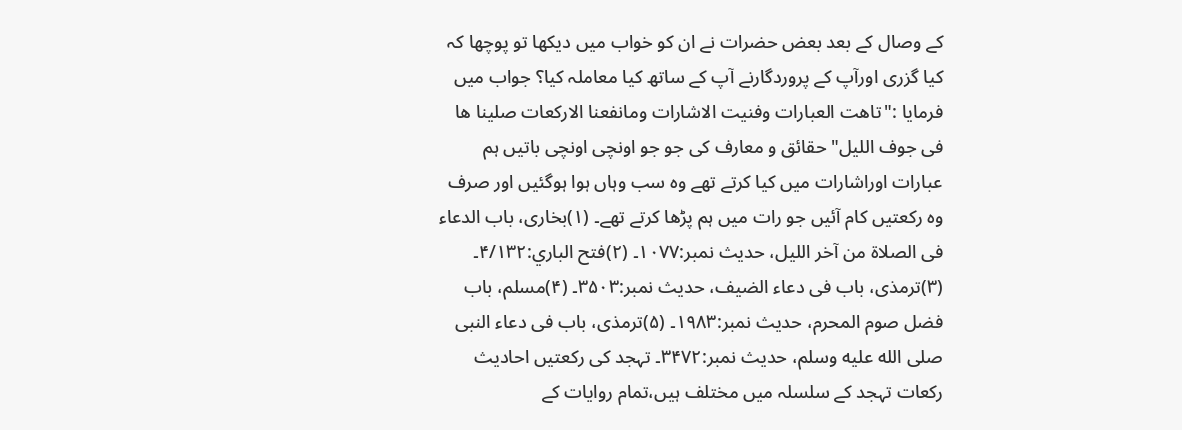کے وصال کے بعد بعض حضرات نے ان کو خواب میں دیکھا تو پوچھا کہ کیا گزری اورآپ کے پروردگارنے آپ کے ساتھ کیا معاملہ کیا؟ جواب میں فرمایا :"تاھت العبارات وفنیت الاشارات ومانفعنا الارکعات صلینا ھا فی جوف اللیل" حقائق و معارف کی جو جو اونچی اونچی باتیں ہم عبارات اوراشارات میں کیا کرتے تھے وہ سب وہاں ہوا ہوگئیں اور صرف وه رکعتیں کام آئیں جو رات میں ہم پڑھا کرتے تھے۔ (۱)بخاری، باب الدعاء فی الصلاۃ من آخر اللیل، حدیث نمبر:۱۰۷۷۔ (۲)فتح الباري:۴/۱۳۲۔ (۳)ترمذی، باب فی دعاء الضیف، حدیث نمبر:۳۵۰۳۔ (۴)مسلم، باب فضل صوم المحرم، حدیث نمبر:۱۹۸۳۔ (۵)ترمذی، باب فی دعاء النبی صلى الله عليه وسلم، حدیث نمبر:۳۴۷۲۔ تہجد کی رکعتیں احادیث رکعات تہجد کے سلسلہ میں مختلف ہیں،تمام روایات کے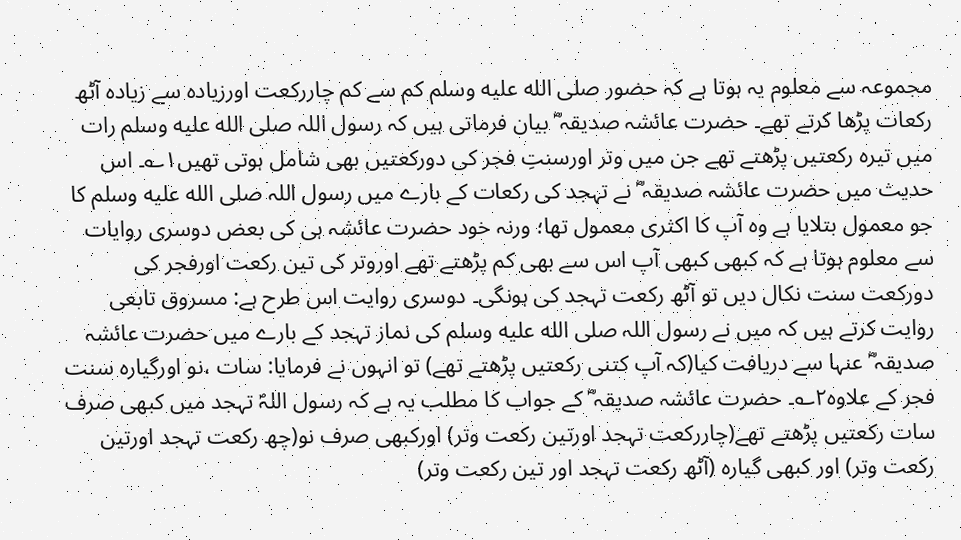مجموعہ سے معلوم یہ ہوتا ہے کہ حضور صلى الله عليه وسلم کم سے کم چاررکعت اورزیادہ سے زیادہ آٹھ رکعات پڑھا کرتے تھے۔ حضرت عائشہ صدیقہ ؓ بیان فرماتی ہیں کہ رسول اللہ صلى الله عليه وسلم رات میں تیرہ رکعتیں پڑھتے تھے جن میں وتر اورسنتِ فجر کی دورکعتیں بھی شامل ہوتی تھیں۱؎۔ اس حدیث میں حضرت عائشہ صدیقہ ؓ نے تہجد کی رکعات کے بارے میں رسول اللہ صلى الله عليه وسلم کا جو معمول بتلایا ہے وہ آپ کا اکثری معمول تھا؛ ورنہ خود حضرت عائشہ ہی کی بعض دوسری روایات سے معلوم ہوتا ہے کہ کبھی کبھی آپ اس سے بھی کم پڑھتے تھے اوروتر کی تین رکعت اورفجر کی دورکعت سنت نکال دیں تو آٹھ رکعت تہجد کی ہونگی۔ دوسری روایت اس طرح ہے: مسروق تابعی روایت کرتے ہیں کہ میں نے رسول اللہ صلى الله عليه وسلم کی نماز تہجد کے بارے میں حضرت عائشہ صدیقہ ؓ عنہا سے دریافت کیا(کہ آپ کتنی رکعتیں پڑھتے تھے) تو انہوں نے فرمایا: سات ،نو اورگیارہ سنت فجر کے علاوہ۲؎۔ حضرت عائشہ صدیقہ ؓ کے جواب کا مطلب یہ ہے کہ رسول اللہؐ تہجد میں کبھی صرف سات رکعتیں پڑھتے تھے(چاررکعت تہجد اورتین رکعت وتر) اورکبھی صرف نو(چھ رکعت تہجد اورتین رکعت وتر) اور کبھی گیارہ (آٹھ رکعت تہجد اور تین رکعت وتر)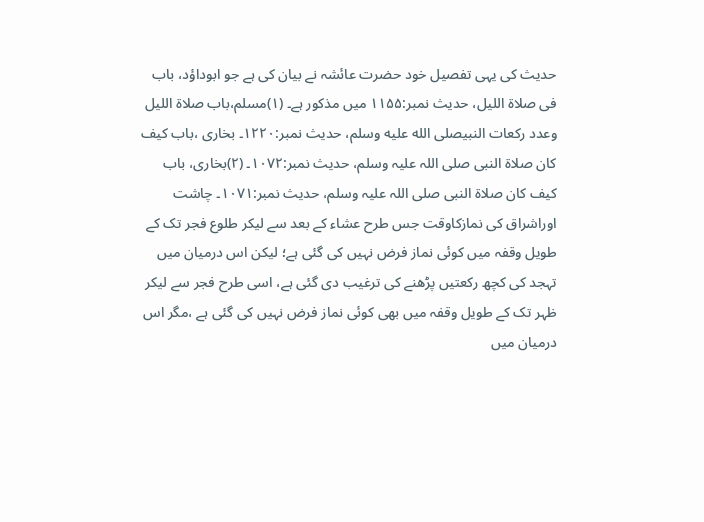حدیث کی یہی تفصیل خود حضرت عائشہ نے بیان کی ہے جو ابوداؤد، باب فی صلاۃ اللیل، حدیث نمبر:۱۱۵۵ میں مذکور ہے۔ (۱)مسلم،باب صلاۃ اللیل وعدد رکعات النبیصلى الله عليه وسلم، حدیث نمبر:۱۲۲۰۔ بخاری ،باب کیف کان صلاۃ النبی صلی اللہ علیہ وسلم، حدیث نمبر:۱۰۷۲۔ (۲)بخاری، باب کیف کان صلاۃ النبی صلی اللہ علیہ وسلم، حدیث نمبر:۱۰۷۱۔ چاشت اوراشراق کی نمازکاوقت جس طرح عشاء کے بعد سے لیکر طلوع فجر تک کے طویل وقفہ میں کوئی نماز فرض نہیں کی گئی ہے؛ لیکن اس درمیان میں تہجد کی کچھ رکعتیں پڑھنے کی ترغیب دی گئی ہے، اسی طرح فجر سے لیکر ظہر تک کے طویل وقفہ میں بھی کوئی نماز فرض نہیں کی گئی ہے ،مگر اس درمیان میں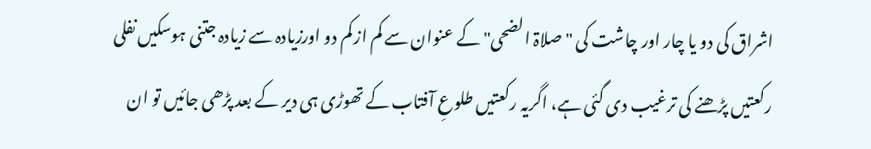اشراق کی دو یا چار اور چاشت کی "صلاۃ الضحی" کے عنوان سے کم از کم دو اورزیادہ سے زیادہ جتنی ہوسکیں نفلی رکعتیں پڑھنے کی ترغیب دی گئی ہے، اگریہ رکعتیں طلوعِ آفتاب کے تھوڑی ہی دیر کے بعد پڑھی جائیں تو ان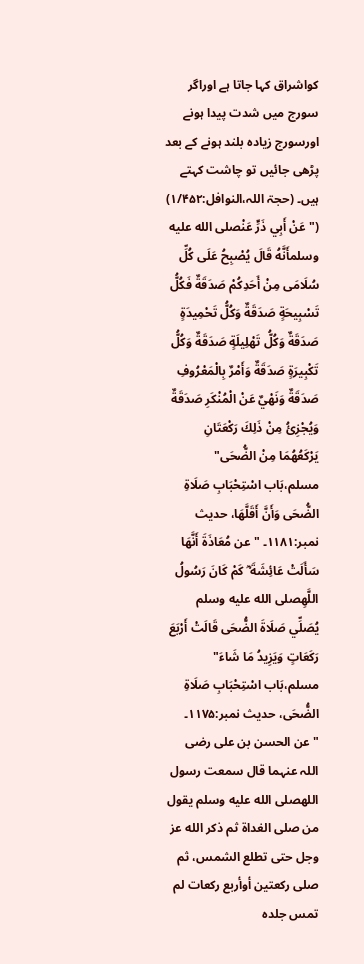کواشراق کہا جاتا ہے اوراگر سورج میں شدت پیدا ہونے اورسورج زیادہ بلند ہونے کے بعد پڑھی جائیں تو چاشت کہتے ہیں۔ (حجۃ اللہ،النوافل:۱/۴۵۲) ("عَنْ أَبِي ذَرٍّ عَنْصلى الله عليه وسلمأَنَّهُ قَالَ يُصْبِحُ عَلَى كُلِّ سُلَامَى مِنْ أَحَدِكُمْ صَدَقَةٌ فَكُلُّ تَسْبِيحَةٍ صَدَقَةٌ وَكُلُّ تَحْمِيدَةٍ صَدَقَةٌ وَكُلُّ تَهْلِيلَةٍ صَدَقَةٌ وَكُلُّ تَكْبِيرَةٍ صَدَقَةٌ وَأَمْرٌ بِالْمَعْرُوفِ صَدَقَةٌ وَنَهْيٌ عَنْ الْمُنْكَرِ صَدَقَةٌ وَيُجْزِئُ مِنْ ذَلِكَ رَكْعَتَانِ يَرْكَعُهُمَا مِنْ الضُّحَى" مسلم،بَاب اسْتِحْبَابِ صَلَاةِ الضُّحَى وَأَنَّ أَقَلَّهَا، حدیث نمبر:۱۱۸۱۔ "عن مُعَاذَةَ أَنَّهَا سَأَلَتْ عَائِشَةَ ؓ كَمْ كَانَ رَسُولُ اللَّهِصلى الله عليه وسلم يُصَلِّي صَلَاةَ الضُّحَى قَالَتْ أَرْبَعَ رَكَعَاتٍ وَيَزِيدُ مَا شَاءَ" مسلم،بَاب اسْتِحْبَابِ صَلَاةِ الضُّحَى، حدیث نمبر:۱۱۷۵۔ "عن الحسن بن علی رضی اللہ عنہما قال سمعت رسول اللهصلى الله عليه وسلم يقول من صلى الغداة ثم ذكر الله عز وجل حتى تطلع الشمس، ثم صلى ركعتين أوأربع ركعات لم تمس جلده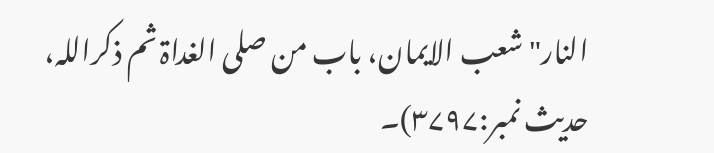النار" شعب الایمان، باب من صلی الغداۃ ثم ذکراللہ، حدیث نمبر:۳۷۹۷)۔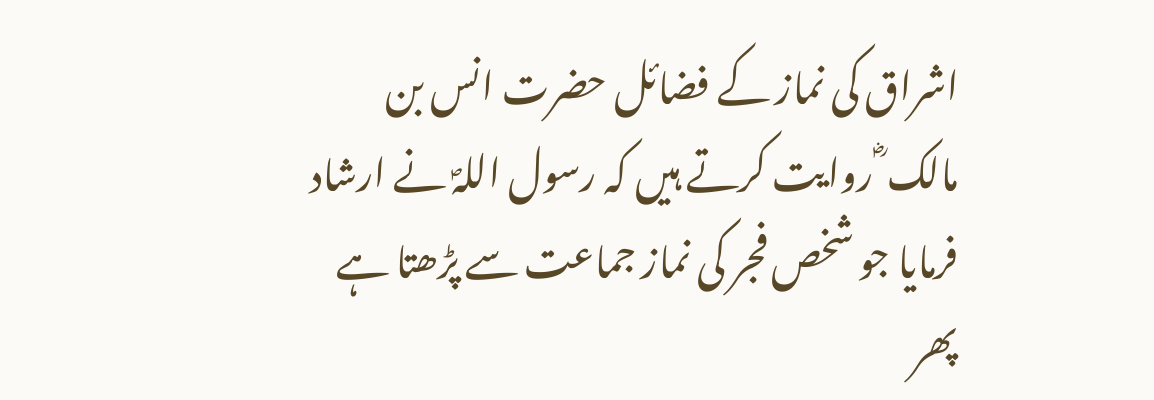اشراق کی نماز کے فضائل حضرت انس بن مالک ؓ روایت کرتے ہیں کہ رسول اللہؐ نے ارشاد فرمایا جو شخص فجر کی نماز جماعت سے پڑھتا ہے پھر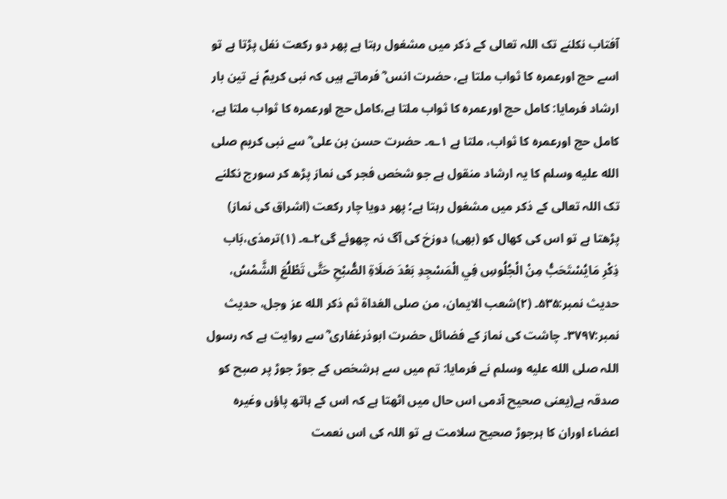آفتاب نکلنے تک اللہ تعالی کے ذکر میں مشغول رہتا ہے پھر دو رکعت نفل پڑتا ہے تو اسے حج اورعمرہ کا ثواب ملتا ہے، حضرت انس ؓ فرماتے ہیں کہ نبی کریمؐ نے تین بار ارشاد فرمایا: کامل حج اورعمرہ کا ثواب ملتا ہے،کامل حج اورعمرہ کا ثواب ملتا ہے، کامل حج اورعمرہ کا ثواب، ملتا ہے ۱؎۔ حضرت حسن بن علی ؓ سے نبی کریم صلى الله عليه وسلم کا یہ ارشاد منقول ہے جو شخص فجر کی نماز پڑھ کر سورج نکلنے تک اللہ تعالی کے ذکر میں مشغول رہتا ہے؛ پھر دویا چار رکعت (اشراق کی نماز) پڑھتا ہے تو اس کی کھال کو (بھی) دوزخ کی آگ نہ چھوئے گی۲؎۔ (۱)ترمذی،بَاب ذِكْرِ مَايُسْتَحَبُّ مِنْ الْجُلُوسِ فِي الْمَسْجِدِ بَعْدَ صَلَاةِ الصُّبْحِ حَتَّى تَطْلُعَ الشَّمْسُ، حدیث نمبر:۵۳۵۔ (۲)شعب الايمان، من صلى الغداة ثم ذكر الله عز وجل، حدیث نمبر:۳۷۹۷۔ چاشت کی نماز کے فضائل حضرت ابوذرغفاری ؓ سے روایت ہے کہ رسول اللہ صلى الله عليه وسلم نے فرمایا: تم میں سے ہرشخص کے جوڑ جوڑ پر صبح کو صدقہ ہے(یعنی صحیح آدمی اس حال میں اٹھتا ہے کہ اس کے ہاتھ پاؤں وغیرہ اعضاء اوران کا ہرجوڑ صحیح سلامت ہے تو اللہ کی اس نعمت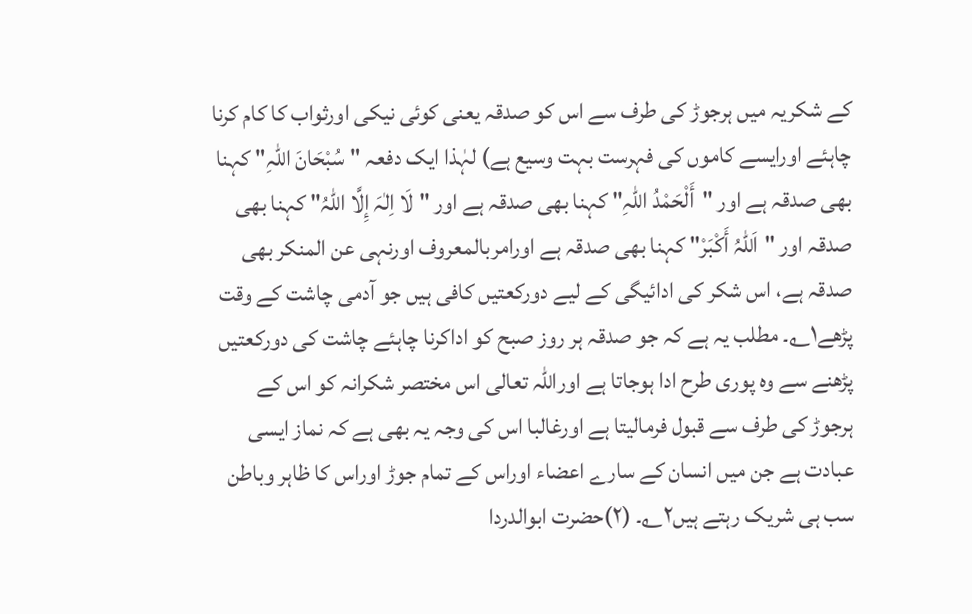کے شکریہ میں ہرجوڑ کی طرف سے اس کو صدقہ یعنی کوئی نیکی اورثواب کا کام کرنا چاہئے اورایسے کاموں کی فہرست بہت وسیع ہے) لہٰذا ایک دفعہ "سُبْحَانَ اللہِ" کہنا بھی صدقہ ہے اور "أَلْحَمْدُ اللہِ" کہنا بھی صدقہ ہے اور "لَا اِلٰہَ إِلَّا اللہُ" کہنا بھی صدقہ اور "اَللہُ أَکْبَرْ" کہنا بھی صدقہ ہے اورامربالمعروف اورنہی عن المنکر بھی صدقہ ہے، اس شکر کی ادائیگی کے لیے دورکعتیں کافی ہیں جو آدمی چاشت کے وقت پڑھے۱؎۔ مطلب یہ ہے کہ جو صدقہ ہر روز صبح کو اداکرنا چاہئے چاشت کی دورکعتیں پڑھنے سے وہ پوری طرح ادا ہوجاتا ہے اوراللہ تعالی اس مختصر شکرانہ کو اس کے ہرجوڑ کی طرف سے قبول فرمالیتا ہے اورغالبا اس کی وجہ یہ بھی ہے کہ نماز ایسی عبادت ہے جن میں انسان کے سارے اعضاء اوراس کے تمام جوڑ اوراس کا ظاہر وباطن سب ہی شریک رہتے ہیں۲؎۔ (۲)حضرت ابوالدردا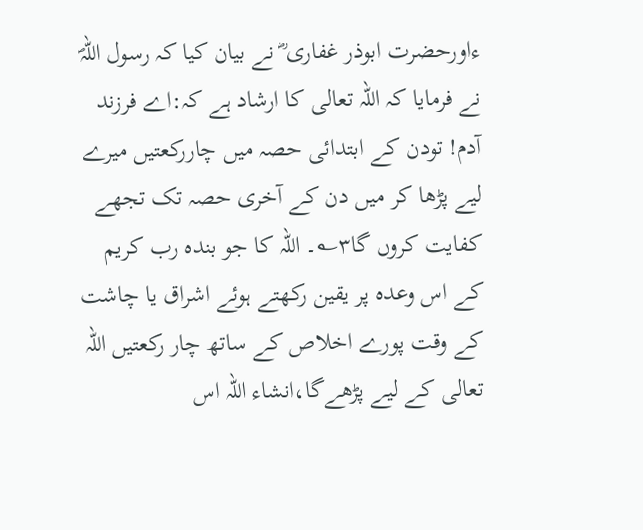ءاورحضرت ابوذر غفاری ؓ نے بیان کیا کہ رسول اللہؐ نے فرمایا کہ اللہ تعالی کا ارشاد ہے کہ:اے فرزند آدم! تودن کے ابتدائی حصہ میں چاررکعتیں میرے لیے پڑھا کر میں دن کے آخری حصہ تک تجھے کفایت کروں گا۳؎۔ اللہ کا جو بندہ رب کریم کے اس وعدہ پر یقین رکھتے ہوئے اشراق یا چاشت کے وقت پورے اخلاص کے ساتھ چار رکعتیں اللہ تعالی کے لیے پڑھےگا،انشاء اللہ اس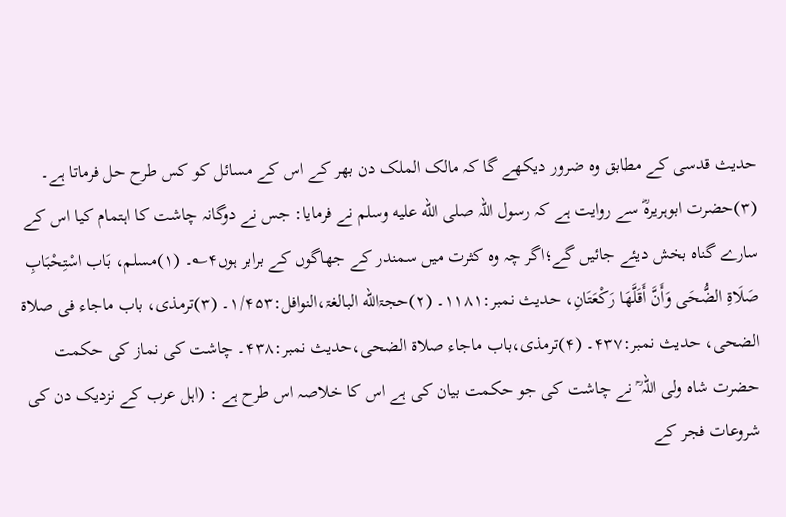حدیث قدسی کے مطابق وہ ضرور دیکھے گا کہ مالک الملک دن بھر کے اس کے مسائل کو کس طرح حل فرماتا ہے۔ (۳)حضرت ابوہریرہؓ سے روایت ہے کہ رسول اللہ صلى الله عليه وسلم نے فرمایا: جس نے دوگانہ چاشت کا اہتمام کیا اس کے سارے گناہ بخش دیئے جائیں گے؛اگر چہ وہ کثرت میں سمندر کے جھاگوں کے برابر ہوں۴؎۔ (۱)مسلم، بَاب اسْتِحْبَابِ صَلَاةِ الضُّحَى وَأَنَّ أَقَلَّهَا رَكْعَتَانِ، حدیث نمبر:۱۱۸۱۔ (۲)حجۃالله البالغۃ،النوافل:۱/۴۵۳۔ (۳)ترمذی، باب ماجاء فی صلاۃ الضحی، حدیث نمبر:۴۳۷۔ (۴)ترمذی،باب ماجاء صلاۃ الضحی،حدیث نمبر:۴۳۸۔ چاشت کی نماز کی حکمت حضرت شاہ ولی اللہ ؒ نے چاشت کی جو حکمت بیان کی ہے اس کا خلاصہ اس طرح ہے : (اہل عرب کے نزدیک دن کی شروعات فجر کے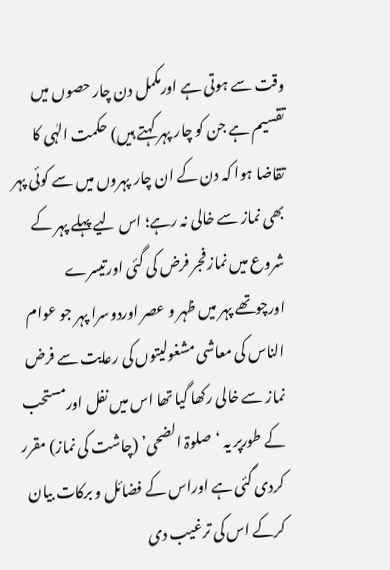وقت سے ہوتی ہے اورمکمل دن چار حصوں میں تقسیم ہے جن کو چار پہر کہتے ہیں) حکمت الہٰی کا تقاضا ہوا کہ دن کے ان چار پہروں میں سے کوئی پہر بھی نماز سے خالی نہ رہے؛ اس لیے پہلے پہر کے شروع میں نماز فجر فرض کی گئی اورتیسرے اورچوتھے پہر میں ظہر و عصر اوردوسرا پہر جو عوام الناس کی معاشی مشغولیتوں کی رعایت سے فرض نماز سے خالی رکھا گیا تھا اس میں نفل اورمستحب کے طورپر یہ ‘صلوۃ الضحی’ (چاشت کی نماز) مقرر کردی گئی ہے اوراس کے فضائل و برکات بیان کرکے اس کی ترغیب دی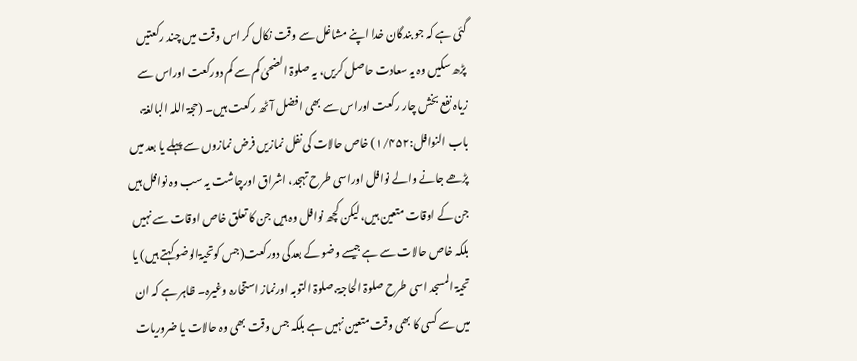گئی ہے کہ جو بندگان خدا اپنے مشاغل سے وقت نکال کر اس وقت میں چند رکعتیں پڑھ سکیں وہ یہ سعادت حاصل کریں، یہ صلوۃ الضحیٰ کم سے کم دورکعت اوراس سے زیاہ نفع بخش چار رکعت اوراس سے بھی افضل آٹھ رکعت ہیں۔ (حجۃ اللہ البالغۃ، باب النوافل:۱/۴۵۲) خاص حالات کی نفل نمازیں فرض نمازوں سے پہلے یا بعد میں پڑھے جانے والے نوافل اوراسی طرح تہجد، اشراق اورچاشت یہ سب وہ نوافل ہیں جن کے اوقات متعین ہیں، لیکن کچھ نوافل وہ ہیں جن کا تعلق خاص اوقات سے نہیں بلکہ خاص حالات سے ہے جیسے وضو کے بعدکی دورکعت(جس کوتحیۃالوضو کہتے ہیں) یا تحیۃ المسجد اسی طرح صلوۃ الحاجۃ،صلوۃ التوبہ اورنماز استخارہ وغیرہ۔ ظاہر ہے کہ ان میں سے کسی کا بھی وقت متعین نہیں ہے بلکہ جس وقت بھی وہ حالات یا ضروریات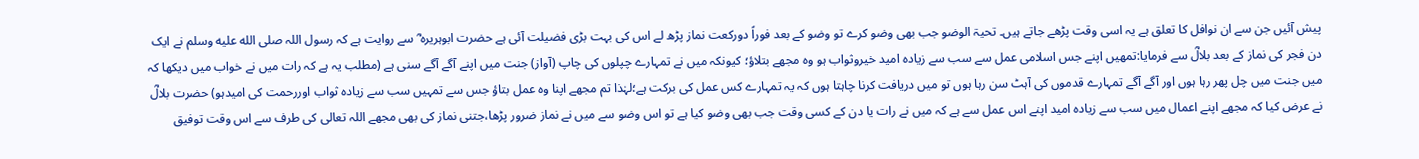پیش آئیں جن سے ان نوافل کا تعلق ہے یہ اسی وقت پڑھے جاتے ہیں۔ تحیۃ الوضو جب بھی وضو کرے تو وضو کے بعد فوراً دورکعت نماز پڑھ لے اس کی بہت بڑی فضیلت آئی ہے حضرت ابوہریرہ ؓ سے روایت ہے کہ رسول اللہ صلى الله عليه وسلم نے ایک دن فجر کی نماز کے بعد بلالؓ سے فرمایا:تمھیں اپنے جس اسلامی عمل سے سب سے زیادہ امید خیروثواب ہو وہ مجھے بتلاؤ؛ کیونکہ میں نے تمہارے چپلوں کی چاپ (آواز) جنت میں اپنے آگے آگے سنی ہے (مطلب یہ ہے کہ رات میں نے خواب میں دیکھا کہ میں جنت میں چل پھر رہا ہوں اور آگے آگے تمہارے قدموں کی آہٹ سن رہا ہوں تو میں دریافت کرنا چاہتا ہوں کہ یہ تمہارے کس عمل کی برکت ہے؛لہٰذا تم مجھے اپنا وہ عمل بتاؤ جس سے تمہیں سب سے زیادہ ثواب اوررحمت کی امیدہو) حضرت بلالؓ نے عرض کیا کہ مجھے اپنے اعمال میں سب سے زیادہ امید اپنے اس عمل سے ہے کہ میں نے رات یا دن کے کسی وقت جب بھی وضو کیا ہے تو اس وضو سے میں نے نماز ضرور پڑھا،جتنی نماز کی بھی مجھے اللہ تعالی کی طرف سے اس وقت توفیق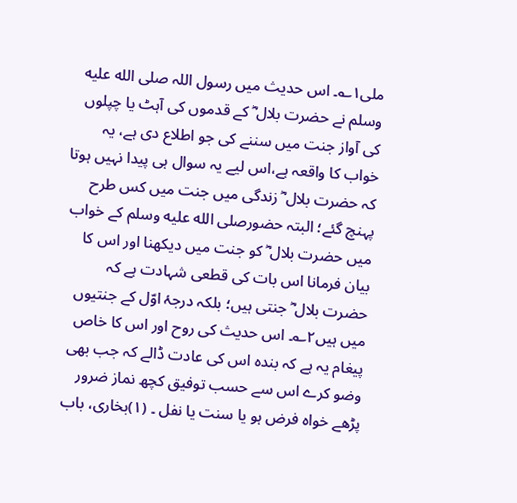ملی۱؎۔ اس حدیث میں رسول اللہ صلى الله عليه وسلم نے حضرت بلال ؓ کے قدموں کی آہٹ یا چپلوں کی آواز جنت میں سننے کی جو اطلاع دی ہے، یہ خواب کا واقعہ ہے،اس لیے یہ سوال ہی پیدا نہیں ہوتا کہ حضرت بلال ؓ زندگی میں جنت میں کس طرح پہنچ گئے؛ البتہ حضورصلى الله عليه وسلم کے خواب میں حضرت بلال ؓ کو جنت میں دیکھنا اور اس کا بیان فرمانا اس بات کی قطعی شہادت ہے کہ حضرت بلال ؓ جنتی ہیں؛ بلکہ درجۂ اوّل کے جنتیوں میں ہیں۲؎۔ اس حدیث کی روح اور اس کا خاص پیغام یہ ہے کہ بندہ اس کی عادت ڈالے کہ جب بھی وضو کرے اس سے حسب توفیق کچھ نماز ضرور پڑھے خواہ فرض ہو یا سنت یا نفل ۔ (۱)بخاری، باب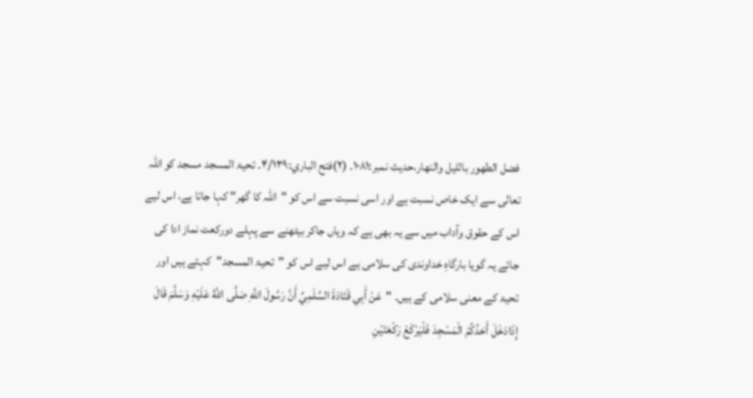فضل الطھور باللیل والنھار،حدیث نمبر:۱۰۸۱۔ (۲)فتح الباري:۴/۱۳۹۔ تحیۃ المسجد مسجد کو اللہ تعالی سے ایک خاص نسبت ہے اور اسی نسبت سے اس کو "اللہ کا گھر" کہا جاتا ہے، اس لیے اس کے حقوق وآداب میں سے یہ بھی ہے کہ وہاں جاکر بیٹھنے سے پہلے دورکعت نماز ادا کی جائے یہ گویا بارگاہِ خداوندی کی سلامی ہے اس لیے اس کو "تحیۃ المسجد"کہتے ہیں اور تحیۃ کے معنی سلامی کے ہیں۔ "عَنْ أَبِي قَتَادَةَ السَّلَمِيِّ أَنَّ رَسُولَ اللَّهِ صَلَّى اللَّهُ عَلَيْهِ وَسَلَّمَ قَالَ إِذَادَخَلَ أَحَدُكُمْ الْمَسْجِدَ فَلْيَرْكَعْ رَكْعَتَيْنِ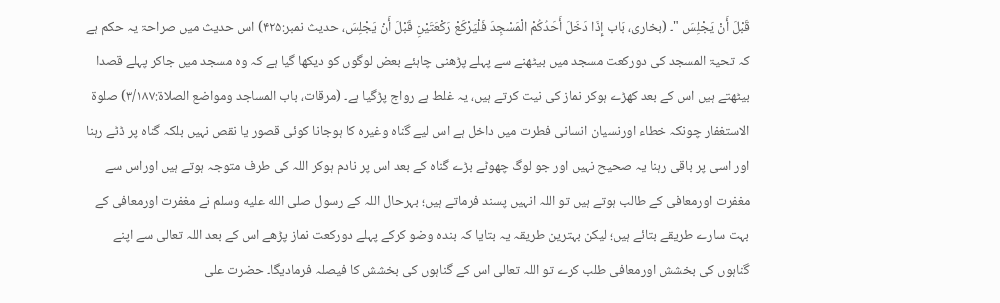قَبْلَ أَنْ يَجْلِسَ "۔ (بخاری، بَاب إِذَا دَخَلَ أَحَدُكُمْ الْمَسْجِدَ فَلْيَرْكَعْ رَكْعَتَيْنِ قَبْلَ أَنْ يَجْلِسَ، حدیث نمبر:۴۲۵) اس حدیث میں صراحۃ یہ حکم ہے کہ تحیۃ المسجد کی دورکعت مسجد میں بیٹھنے سے پہلے پڑھنی چاہئے بعض لوگوں کو دیکھا گیا ہے کہ وہ مسجد میں جاکر پہلے قصدا بیٹھتے ہیں اس کے بعد کھڑے ہوکر نماز کی نیت کرتے ہیں، یہ غلط ہے رواج پڑگیا ہے۔ (مرقات، باب المساجد ومواضع الصلاۃ:۳/۱۸۷) صلوۃ الاستغفار چونکہ خطاء اورنسیان انسانی فطرت میں داخل ہے اس لیے گناہ وغیرہ کا ہوجانا کوئی قصور یا نقص نہیں بلکہ گناہ پر ڈٹے رہنا اور اسی پر باقی رہنا یہ صحیح نہیں اور جو لوگ چھوٹے بڑے گناہ کے بعد اس پر نادم ہوکر اللہ کی طرف متوجہ ہوتے ہیں اوراس سے مغفرت اورمعافی کے طالب ہوتے ہیں تو اللہ انہیں پسند فرماتے ہیں؛ بہرحال اللہ کے رسول صلى الله عليه وسلم نے مغفرت اورمعافی کے بہت سارے طریقے بتائے ہیں؛ لیکن بہترین طریقہ یہ بتایا کہ بندہ وضو کرکے پہلے دورکعت نماز پڑھے اس کے بعد اللہ تعالی سے اپنے گناہوں کی بخشش اورمعافی طلب کرے تو اللہ تعالی اس کے گناہوں کی بخشش کا فیصلہ فرمادیگا۔ حضرت علی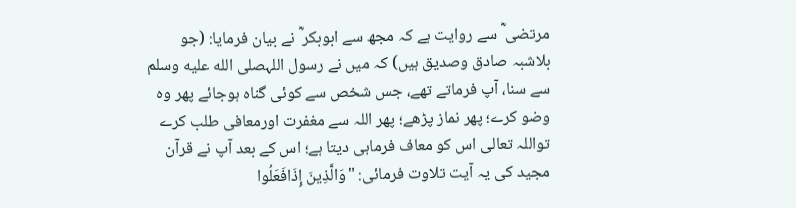مرتضی ؓ سے روایت ہے کہ مجھ سے ابوبکر ؓ نے بیان فرمایا: (جو بلاشبہ صادق وصدیق ہیں) کہ میں نے رسول اللہصلى الله عليه وسلم سے سنا، آپ فرماتے تھے، جس شخص سے کوئی گناہ ہوجائے پھر وہ وضو کرے؛ پھر نماز پڑھے؛ پھر اللہ سے مغفرت اورمعافی طلب کرے تواللہ تعالی اس کو معاف فرماہی دیتا ہے؛ اس کے بعد آپ نے قرآن مجید کی یہ آیت تلاوت فرمائی: "وَالَّذِينَ إِذَافَعَلُوا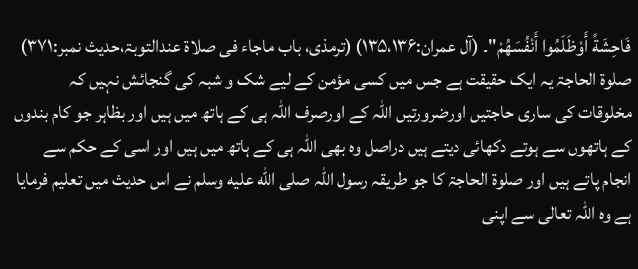فَاحِشَةً أَوْظَلَمُوا أَنْفُسَهُمْ"۔ (آل عمران:۱۳۵،۱۳۶) (ترمذی، باب ماجاء فی صلاۃ عندالتوبۃ،حدیث نمبر:۳۷۱) صلوۃ الحاجۃ یہ ایک حقیقت ہے جس میں کسی مؤمن کے لیے شک و شبہ کی گنجائش نہیں کہ مخلوقات کی ساری حاجتیں اورضرورتیں اللہ کے اورصرف اللہ ہی کے ہاتھ میں ہیں اور بظاہر جو کام بندوں کے ہاتھوں سے ہوتے دکھائی دیتے ہیں دراصل وہ بھی اللہ ہی کے ہاتھ میں ہیں اور اسی کے حکم سے انجام پاتے ہیں اور صلوۃ الحاجۃ کا جو طریقہ رسول اللہ صلى الله عليه وسلم نے اس حدیث میں تعلیم فرمایا ہے وہ اللہ تعالی سے اپنی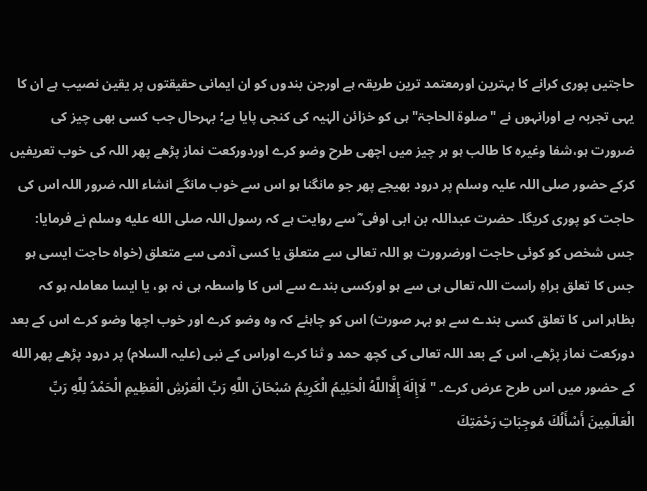حاجتیں پوری کرانے کا بہترین اورمعتمد ترین طریقہ ہے اورجن بندوں کو ان ایمانی حقیقتوں پر یقین نصیب ہے ان کا یہی تجربہ ہے اورانہوں نے "صلوۃ الحاجۃ" ہی کو خزائن الہٰیہ کی کنجی پایا ہے؛ بہرحال جب کسی بھی چیز کی ضرورت ہو،شفا وغیرہ کا طالب ہو ہر چیز میں اچھی طرح وضو کرے اوردورکعت نماز پڑھے پھر اللہ کی خوب تعریفیں کرکے حضور صلی اللہ علیہ وسلم پر درود بھیجے پھر جو مانگنا ہو اس سے خوب مانگے انشاء اللہ ضرور اللہ اس کی حاجت کو پوری کریگا۔ حضرت عبداللہ بن ابی اوفی ؓ سے روایت ہے کہ رسول اللہ صلى الله عليه وسلم نے فرمایا: جس شخص کو کوئی حاجت اورضرورت ہو اللہ تعالی سے متعلق یا کسی آدمی سے متعلق (خواہ حاجت ایسی ہو جس کا تعلق براہِ راست اللہ تعالی ہی سے ہو اورکسی بندے سے اس کا واسطہ ہی نہ ہو، یا ایسا معاملہ ہو کہ بظاہر اس کا تعلق کسی بندے سے ہو بہر صورت) اس کو چاہئے کہ وہ وضو کرے اور خوب اچھا وضو کرے اس کے بعد دورکعت نماز پڑھے، اس کے بعد اللہ تعالی کی کچھ حمد و ثنا کرے اوراس کے نبی (علیہ السلام) پر درود پڑھے پھر الله کے حضور میں اس طرح عرض کرے۔ "لَاإِلَهَ إِلَّااللَّهُ الْحَلِيمُ الْكَرِيمُ سُبْحَانَ اللَّهِ رَبِّ الْعَرْشِ الْعَظِيمِ الْحَمْدُ لِلَّهِ رَبِّ الْعَالَمِينَ أَسْأَلُكَ مُوجِبَاتِ رَحْمَتِكَ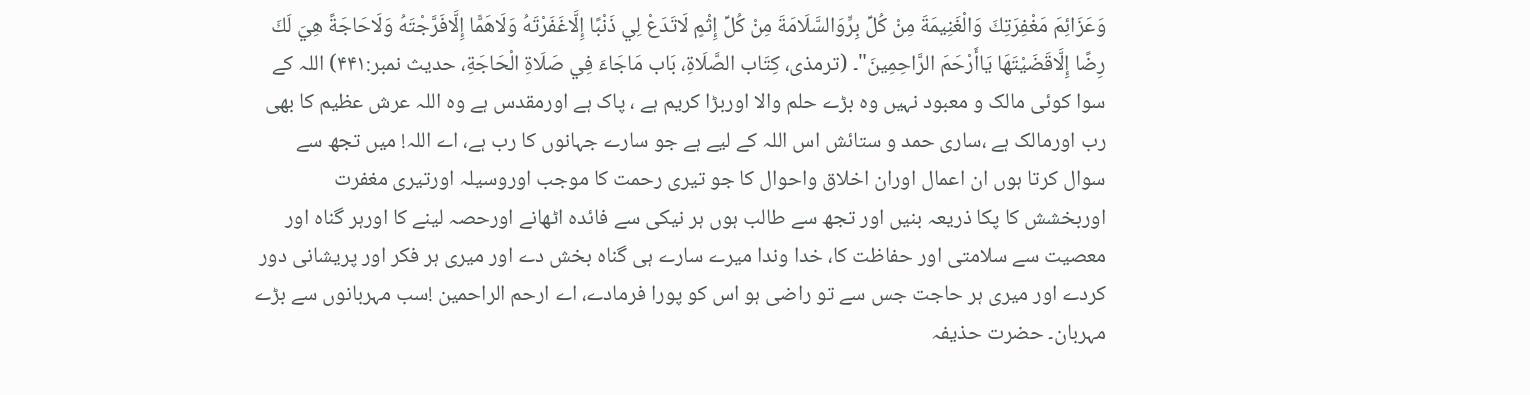وَعَزَائِمَ مَغْفِرَتِكَ وَالْغَنِيمَةَ مِنْ كُلِّ بِرٍّوَالسَّلَامَةَ مِنْ كُلِّ إِثْمٍ لَاتَدَعْ لِي ذَنْبًا إِلَّاغَفَرْتَهُ وَلَاهَمًّا إِلَّافَرَّجْتَهُ وَلَاحَاجَةً هِيَ لَكَ رِضًا إِلَّاقَضَيْتَهَا يَاأَرْحَمَ الرَّاحِمِينَ"۔ (ترمذی، كِتَاب الصَّلَاةِ، بَاب مَاجَاءَ فِي صَلَاةِ الْحَاجَةِ، حدیث نمبر:۴۴۱) اللہ کے سوا کوئی مالک و معبود نہیں وہ بڑے حلم والا اوربڑا کریم ہے ، پاک ہے اورمقدس ہے وہ اللہ عرش عظیم کا بھی رب اورمالک ہے ،ساری حمد و ستائش اس اللہ کے لیے ہے جو سارے جہانوں کا رب ہے، اے اللہ! میں تجھ سے سوال کرتا ہوں ان اعمال اوران اخلاق واحوال کا جو تیری رحمت کا موجب اوروسیلہ اورتیری مغفرت اوربخشش کا پکا ذریعہ بنیں اور تجھ سے طالب ہوں ہر نیکی سے فائدہ اٹھانے اورحصہ لینے کا اورہر گناہ اور معصیت سے سلامتی اور حفاظت کا، خدا وندا میرے سارے ہی گناہ بخش دے اور میری ہر فکر اور پریشانی دور کردے اور میری ہر حاجت جس سے تو راضی ہو اس کو پورا فرمادے، اے ارحم الراحمین !سب مہربانوں سے بڑے مہربان۔ حضرت حذیفہ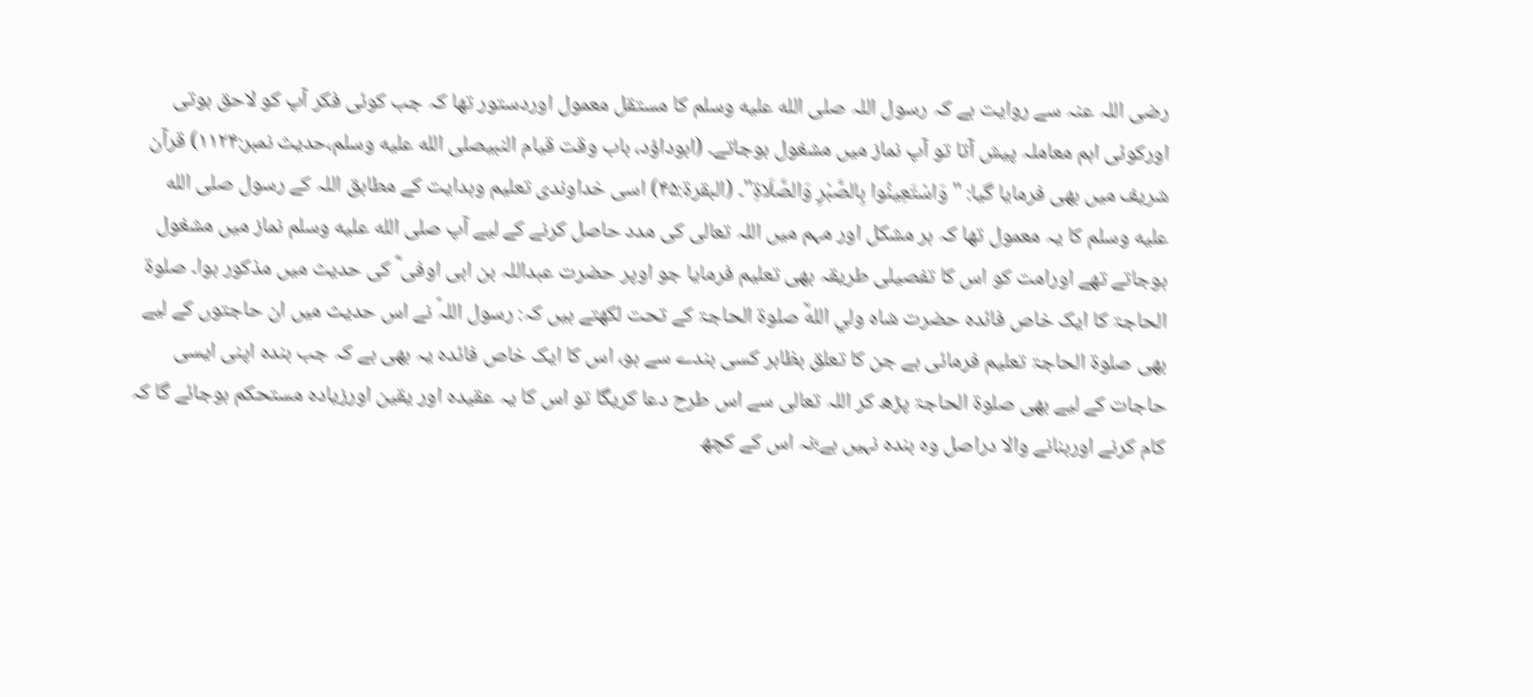رضی اللہ عنہ سے روایت ہے کہ رسول اللہ صلى الله عليه وسلم کا مستقل معمول اوردستور تھا کہ جب کوئی فکر آپ کو لاحق ہوتی اورکوئی اہم معاملہ پیش آتا تو آپ نماز میں مشغول ہوجاتے۔ (ابوداؤد، باب وقت قیام النبیصلى الله عليه وسلم،حدیث نمبر:۱۱۲۴) قرآن شریف میں بھی فرمایا گیا: "وَاسْتَعِينُوا بِالصَّبْرِ وَالصَّلَاةِ"۔ (البقرۃ:۴۵) اسی خداوندی تعلیم وہدایت کے مطابق اللہ کے رسول صلى الله عليه وسلم کا یہ معمول تھا کہ ہر مشکل اور مہم میں اللہ تعالی کی مدد حاصل کرنے کے لیے آپ صلى الله عليه وسلم نماز میں مشغول ہوجاتے تھے اورامت کو اس کا تفصیلی طریقہ بھی تعلیم فرمایا جو اوپر حضرت عبداللہ بن ابی اوفی ؓ کی حدیث میں مذکور ہوا۔ صلوۃ الحاجۃ کا ایک خاص فائدہ حضرت شاه ولي اللهؒ صلوۃ الحاجۃ کے تحت لکھتے ہیں کہ: رسول اللہؐ نے اس حدیث میں ان حاجتوں کے لیے بھی صلوۃ الحاجۃ تعلیم فرمائی ہے جن کا تعلق بظاہر کسی بندے سے ہو، اس کا ایک خاص فائدہ یہ بھی ہے کہ جب بندہ اپنی ایسی حاجات کے لیے بھی صلوۃ الحاجۃ پڑھ کر اللہ تعالی سے اس طرح دعا کریگا تو اس کا یہ عقیدہ اور یقین اورزیادہ مستحکم ہوجائے گا کہ کام کرنے اوربنانے والا دراصل وہ بندہ نہیں ہے؛نہ اس کے کچھ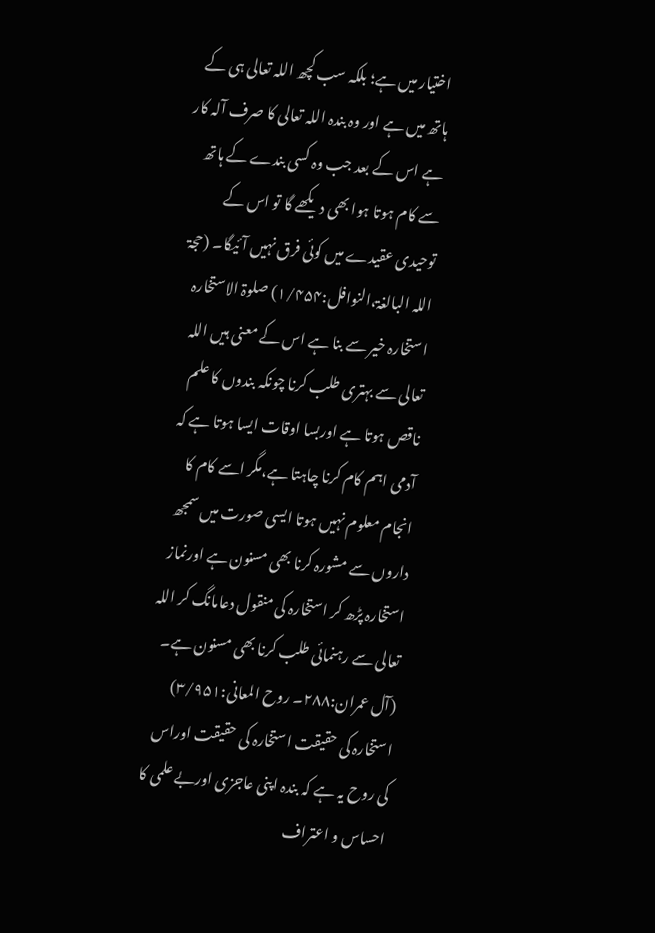اختیار میں ہے؛ بلکہ سب کچھ اللہ تعالی ہی کے ہاتھ میں ہے اور وہ بندہ اللہ تعالی کا صرف آلہ کار ہے اس کے بعد جب وہ کسی بندے کے ہاتھ سے کام ہوتا ہوا بھی دیکھے گا تو اس کے توحیدی عقیدے میں کوئی فرق نہیں آئیگا۔ (حجۃ اللہ البالغۃ،النوافل:۱/۴۵۴) صلوۃ الاستخارہ استخارہ خیر سے بنا ہے اس کے معنی ہیں اللہ تعالی سے بہتری طلب کرنا چونکہ بندوں کا علم ناقص ہوتا ہے اوربسا اوقات ایسا ہوتا ہے کہ آدمی اہم کام کرنا چاہتا ہے،مگر اسے کام کا انجام معلوم نہیں ہوتا ایسی صورت میں سمجھ داروں سے مشورہ کرنا بھی مسنون ہے اورنماز استخارہ پڑھ کر استخارہ کی منقول دعامانگ کر اللہ تعالی سے رہنمائی طلب کرنا بھی مسنون ہے۔ (آل عمران:۲۸۸۔ روح المعانی:۳/۹۵۱) استخارہ کی حقیقت استخارہ کی حقیقت اوراس کی روح یہ ہے کہ بندہ اپنی عاجزی اوربے علمی کا احساس و اعتراف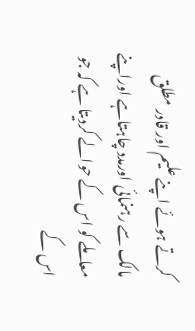کرتے ہوئے اپنے عليم اور قادر مطلق مالک سے رہنمائی اورمدد چاہتاہے اوراپنے معاملے کو اس کے حوالے کردیتا ہے کہ جو اس کے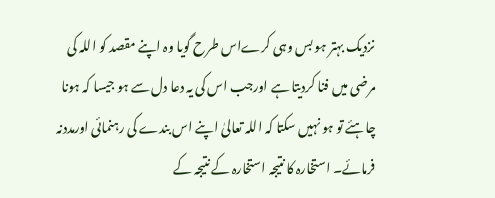نزدیک بہتر ہو بس وہی کرےاس طرح گویا وہ اپنے مقصد کو اللہ کی مرضی میں فنا کردیتا ہے اورجب اس کی یہ دعا دل سے ہو جیسا کہ ہونا چاہئے تو ہو نہیں سکتا کہ اللہ تعالیٰ اپنے اس بندے کی رہنمائی اورمددنہ فرمائے۔ استخارہ کا نتیجہ استخارہ کے نتیجہ کے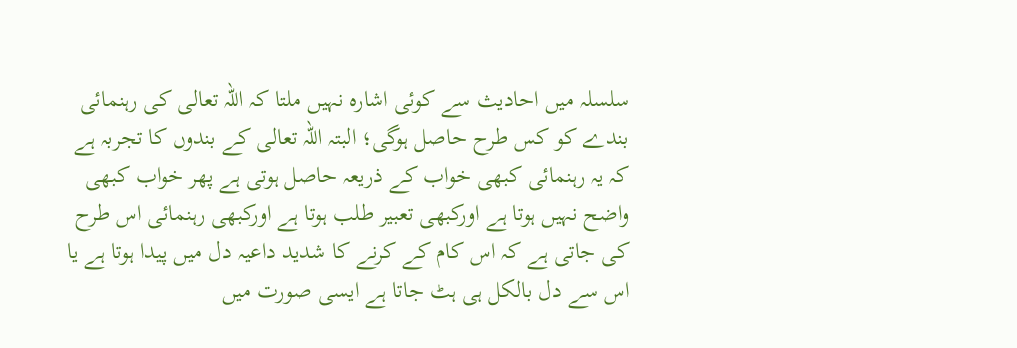سلسلہ میں احادیث سے کوئی اشارہ نہیں ملتا کہ اللہ تعالی کی رہنمائی بندے کو کس طرح حاصل ہوگی؛ البتہ اللہ تعالی کے بندوں کا تجربہ ہے کہ یہ رہنمائی کبھی خواب کے ذریعہ حاصل ہوتی ہے پھر خواب کبھی واضح نہیں ہوتا ہے اورکبھی تعبیر طلب ہوتا ہے اورکبھی رہنمائی اس طرح کی جاتی ہے کہ اس کام کے کرنے کا شدید داعیہ دل میں پیدا ہوتا ہے یا اس سے دل بالکل ہی ہٹ جاتا ہے ایسی صورت میں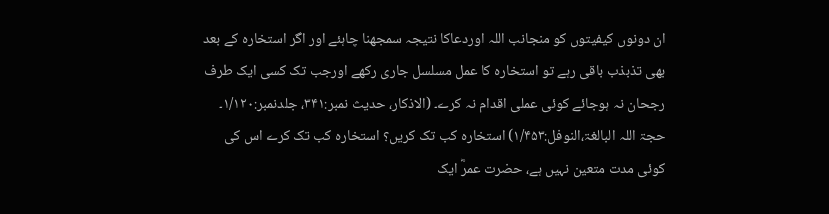ان دونوں کیفیتوں کو منجانب اللہ اوردعاکا نتیجہ سمجھنا چاہئے اور اگر استخارہ کے بعد بھی تذبذب باقی رہے تو استخارہ کا عمل مسلسل جاری رکھے اورجب تک کسی ایک طرف رجحان نہ ہوجائے کوئی عملی اقدام نہ کرے۔ (الاذکار، حدیث نمبر:۳۴۱، جلدنمبر:۱/۱۲۰۔ حجۃ اللہ البالغۃ،النوفل:۱/۴۵۳) استخارہ کب تک کریں؟ استخارہ کب تک کرے اس کی کوئی مدت متعین نہیں ہے، حضرت عمرؓ ایک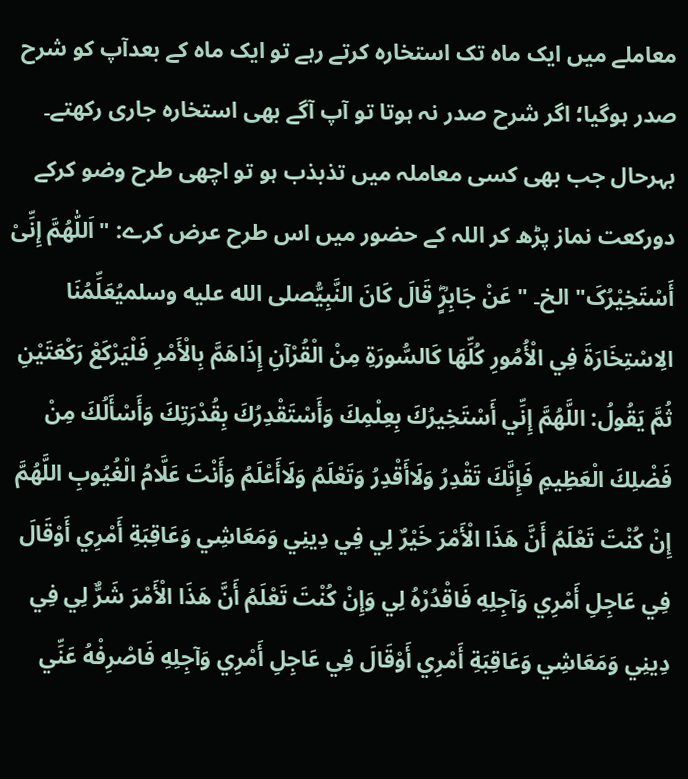معاملے میں ایک ماہ تک استخارہ کرتے رہے تو ایک ماہ کے بعدآپ کو شرح صدر ہوگیا؛ اگر شرح صدر نہ ہوتا تو آپ آگے بھی استخارہ جاری رکھتے۔ بہرحال جب بھی کسی معاملہ ميں تذبذب ہو تو اچھی طرح وضو کرکے دورکعت نماز پڑھ کر اللہ کے حضور میں اس طرح عرض کرے: "اَللّٰھُمَّ إِنِّیْ أَسْتَخِیْرُکَ" الخ۔ "عَنْ جَابِرٍؓ قَالَ كَانَ النَّبِيُّصلى الله عليه وسلميُعَلِّمُنَا الِاسْتِخَارَةَ فِي الْأُمُورِ كُلِّهَا كَالسُّورَةِ مِنْ الْقُرْآنِ إِذَاهَمَّ بِالْأَمْرِ فَلْيَرْكَعْ رَكْعَتَيْنِ ثُمَّ يَقُولُ: اللَّهُمَّ إِنِّي أَسْتَخِيرُكَ بِعِلْمِكَ وَأَسْتَقْدِرُكَ بِقُدْرَتِكَ وَأَسْأَلُكَ مِنْ فَضْلِكَ الْعَظِيمِ فَإِنَّكَ تَقْدِرُ وَلَاأَقْدِرُ وَتَعْلَمُ وَلَاأَعْلَمُ وَأَنْتَ عَلَّامُ الْغُيُوبِ اللَّهُمَّ إِنْ كُنْتَ تَعْلَمُ أَنَّ هَذَا الْأَمْرَ خَيْرٌ لِي فِي دِينِي وَمَعَاشِي وَعَاقِبَةِ أَمْرِي أَوْقَالَ فِي عَاجِلِ أَمْرِي وَآجِلِهِ فَاقْدُرْهُ لِي وَإِنْ كُنْتَ تَعْلَمُ أَنَّ هَذَا الْأَمْرَ شَرٌّ لِي فِي دِينِي وَمَعَاشِي وَعَاقِبَةِ أَمْرِي أَوْقَالَ فِي عَاجِلِ أَمْرِي وَآجِلِهِ فَاصْرِفْهُ عَنِّي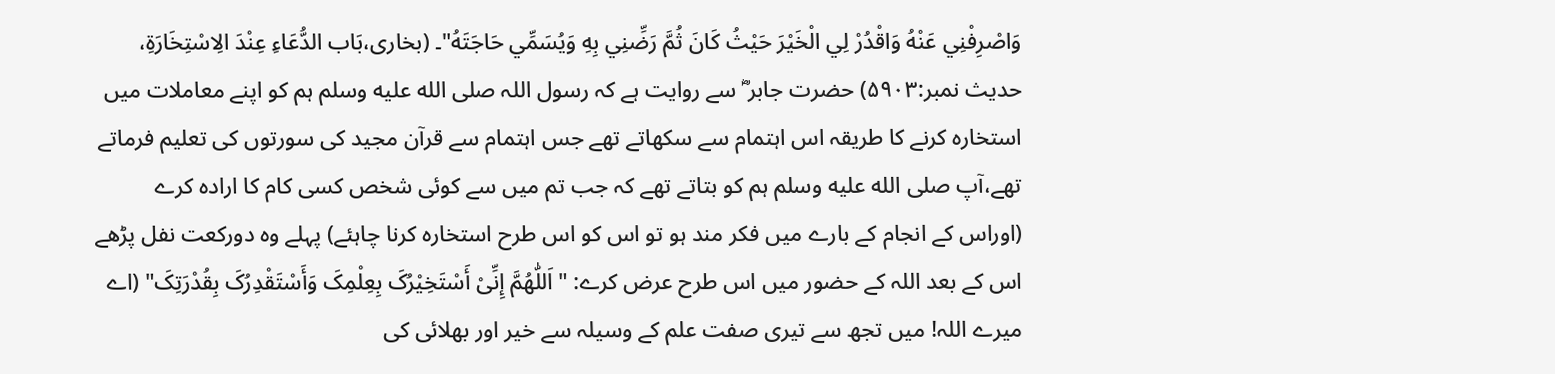وَاصْرِفْنِي عَنْهُ وَاقْدُرْ لِي الْخَيْرَ حَيْثُ كَانَ ثُمَّ رَضِّنِي بِهِ وَيُسَمِّي حَاجَتَهُ"۔ (بخاری،بَاب الدُّعَاءِ عِنْدَ الِاسْتِخَارَةِ، حدیث نمبر:۵۹۰۳) حضرت جابر ؓ سے روایت ہے کہ رسول اللہ صلى الله عليه وسلم ہم کو اپنے معاملات میں استخارہ کرنے کا طریقہ اس اہتمام سے سکھاتے تھے جس اہتمام سے قرآن مجید کی سورتوں کی تعلیم فرماتے تھے،آپ صلى الله عليه وسلم ہم کو بتاتے تھے کہ جب تم میں سے کوئی شخص کسی کام کا ارادہ کرے (اوراس کے انجام کے بارے میں فکر مند ہو تو اس کو اس طرح استخارہ کرنا چاہئے) پہلے وہ دورکعت نفل پڑھے اس کے بعد اللہ کے حضور میں اس طرح عرض کرے: "اَللّٰھُمَّ إِنِّیْ أَسْتَخِیْرُکَ بِعِلْمِکَ وَأَسْتَقْدِرُکَ بِقُدْرَتِکَ" (اے میرے اللہ! میں تجھ سے تیری صفت علم کے وسیلہ سے خیر اور بھلائی کی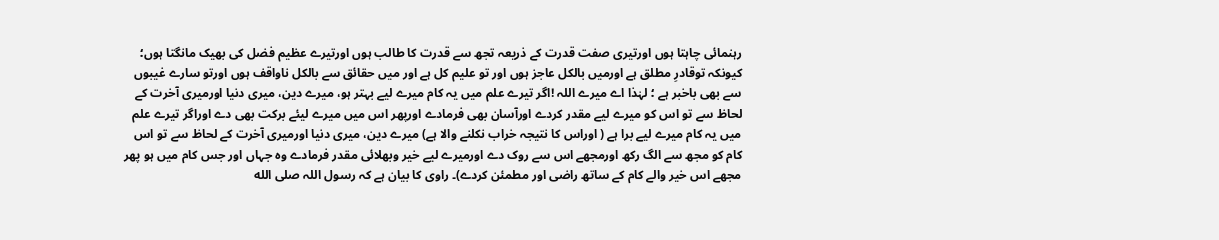رہنمائی چاہتا ہوں اورتیری صفت قدرت کے ذریعہ تجھ سے قدرت کا طالب ہوں اورتیرے عظیم فضل کی بھیک مانگتا ہوں؛ کیونکہ توقادرِ مطلق ہے اورمیں بالکل عاجز ہوں اور تو علیم کل ہے اور میں حقائق سے بالکل ناواقف ہوں اورتو سارے غیبوں سے بھی باخبر ہے ؛ لہٰذا اے میرے اللہ !اگر تیرے علم میں یہ کام میرے لیے بہتر ہو، میرے دین، میری دنیا اورمیری آخرت کے لحاظ سے تو اس کو میرے لیے مقدر کردے اورآسان بھی فرمادے اورپھر اس میں میرے لیئے برکت بھی دے اوراگر تیرے علم میں یہ کام میرے لیے برا ہے ( اوراس کا نتیجہ خراب نکلنے والا ہے) میرے دین، میری دنیا اورمیری آخرت کے لحاظ سے تو اس کام کو مجھ سے الگ رکھ اورمجھے اس سے روک دے اورمیرے لیے خیر وبھلائی مقدر فرمادے وہ جہاں اور جس کام میں ہو پھر مجھے اس خیر والے کام کے ساتھ راضی اور مطمئن کردے)۔ راوی کا بیان ہے کہ رسول اللہ صلى الله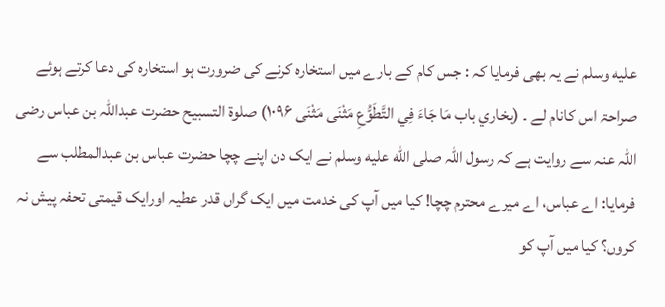عليه وسلم نے یہ بھی فرمایا کہ : جس کام کے بارے میں استخارہ کرنے کی ضرورت ہو استخارہ کی دعا کرتے ہوئے صراحۃ اس کانام لے ۔ (بخاري باب مَا جَاءَ فِي التَّطَوُّعِ مَثْنَى مَثْنَى ۱۰۹۶) صلوة التسبیح حضرت عبداللہ بن عباس رضی اللہ عنہ سے روایت ہے کہ رسول اللہ صلى الله عليه وسلم نے ایک دن اپنے چچا حضرت عباس بن عبدالمطلب سے فرمایا: اے عباس، اے میرے محترم چچا! کیا میں آپ کی خدمت میں ایک گراں قدر عطیہ اورایک قیمتی تحفہ پیش نہ کروں؟ کیا میں آپ کو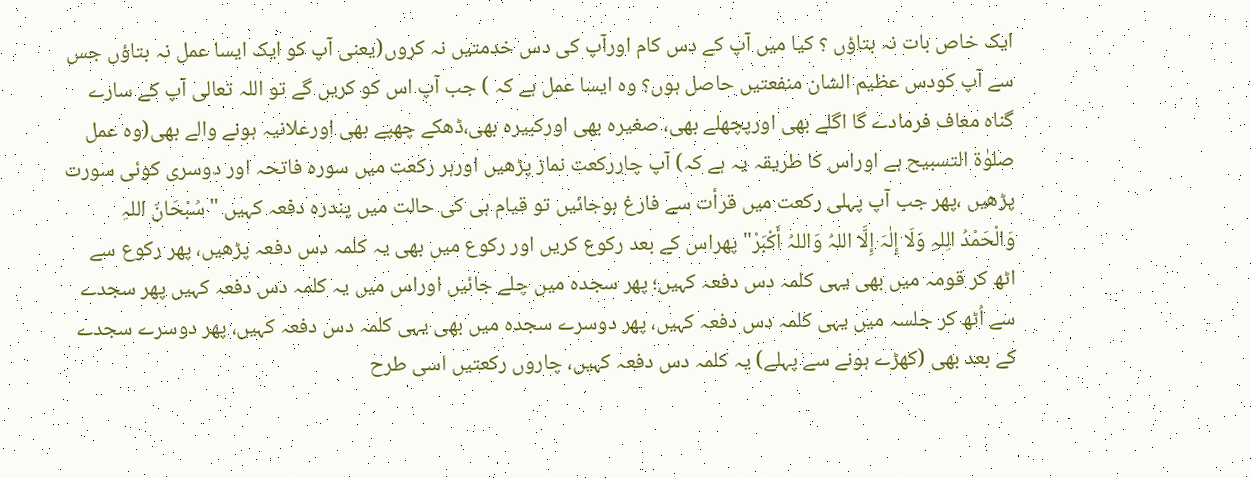ایک خاص بات نہ بتاؤں ؟ کیا میں آپ کے دس کام اورآپ کی دس خدمتیں نہ کروں(یعنی آپ کو ایک ایسا عمل نہ بتاؤں جس سے آپ كودس عظیم الشان منفعتیں حاصل ہوں؟ وہ ایسا عمل ہے کہ ) جب آپ اس کو کریں گے تو اللہ تعالی آپ کے سارے گناہ معاف فرمادے گا اگلے بھی اورپچھلے بھی، صغیرہ بھی اورکبیرہ بھی،ڈھکے چھپے بھی اورعلانیہ ہونے والے بھی(وہ عمل صلوٰۃ التسبیح ہے اوراس کا طریقہ یہ ہے کہ) آپ چاررکعت نماز پڑھیں اورہر رکعت میں سورہ فاتحہ اور دوسری کوئی سورت پڑھیں ،پھر جب آپ پہلی رکعت میں قرأت سے فارغ ہوجائیں تو قیام ہی کی حالت میں پندرہ دفعہ کہیں "سُبْحَانَ اللہِ وَالْحَمْدُ الِلہِ وَلَا إِلٰہَ إِلَّا اللہُ وَاللہُ أَکْبَرْ" پھراس کے بعد رکوع کریں اور رکوع میں بھی یہ کلمہ دس دفعہ پڑھیں، پھر رکوع سے اٹھ کر قومہ میں بھی یہی کلمہ دس دفعہ کہیں؛ پھر سجدہ میں چلے جائیں اوراس میں یہ کلمہ دس دفعہ کہیں پھر سجدے سے اُٹھ کر جلسہ میں یہی کلمہ دس دفعہ کہیں، پھر دوسرے سجدہ میں بھی یہی کلمہ دس دفعہ کہیں، پھر دوسرے سجدے کے بعد بھی (کھڑے ہونے سے پہلے) یہ کلمہ دس دفعہ کہیں، چاروں رکعتیں اسی طرح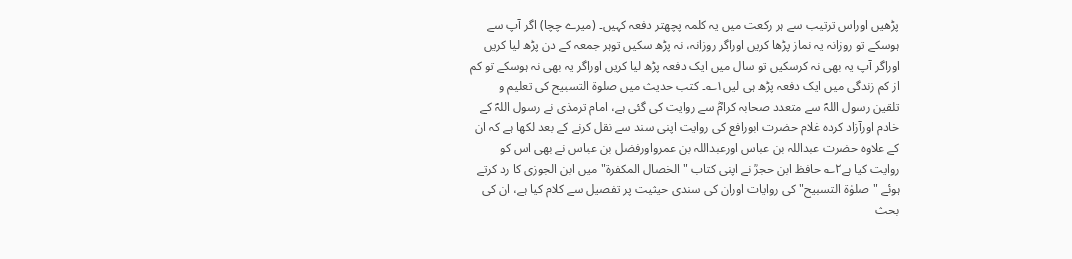پڑھیں اوراس ترتیب سے ہر رکعت میں یہ کلمہ پچھتر دفعہ کہیں۔ (میرے چچا) اگر آپ سے ہوسکے تو روزانہ یہ نماز پڑھا کریں اوراگر روزانہ، نہ پڑھ سکیں توہر جمعہ کے دن پڑھ لیا کریں اوراگر آپ یہ بھی نہ کرسکیں تو سال میں ایک دفعہ پڑھ لیا کریں اوراگر یہ بھی نہ ہوسکے تو کم از کم زندگی میں ایک دفعہ پڑھ ہی لیں۱؎۔ کتب حدیث میں صلوۃ التسبیح کی تعلیم و تلقین رسول اللہؐ سے متعدد صحابہ کرامؓ سے روایت کی گئی ہے، امام ترمذی نے رسول اللہؐ کے خادم اورآزاد کردہ غلام حضرت ابورافع کی روایت اپنی سند سے نقل کرنے کے بعد لکھا ہے کہ ان کے علاوہ حضرت عبداللہ بن عباس اورعبداللہ بن عمرواورفضل بن عباس نے بھی اس کو روایت کیا ہے۲؎ حافظ ابن حجرؒ نے اپنی کتاب "الخصال المکفرۃ" میں ابن الجوزی کا رد کرتے ہوئے "صلوٰۃ التسبیح" کی روایات اوران کی سندی حیثیت پر تفصیل سے کلام کیا ہے، ان کی بحث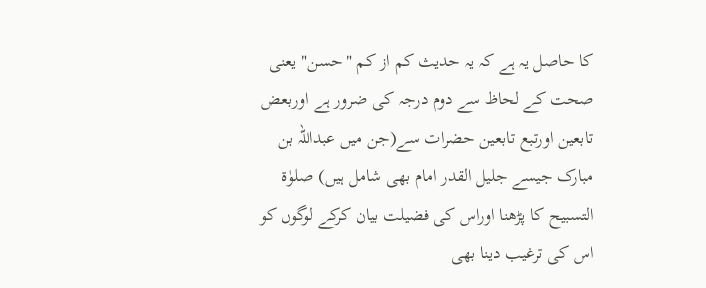کا حاصل یہ ہے کہ یہ حدیث کم از کم "حسن" یعنی صحت کے لحاظ سے دوم درجہ کی ضرور ہے اوربعض تابعین اورتبع تابعین حضرات سے(جن میں عبداللہ بن مبارک جیسے جلیل القدر امام بھی شامل ہیں) صلوٰۃ التسبیح کا پڑھنا اوراس کی فضیلت بیان کرکے لوگوں کو اس کی ترغیب دینا بھی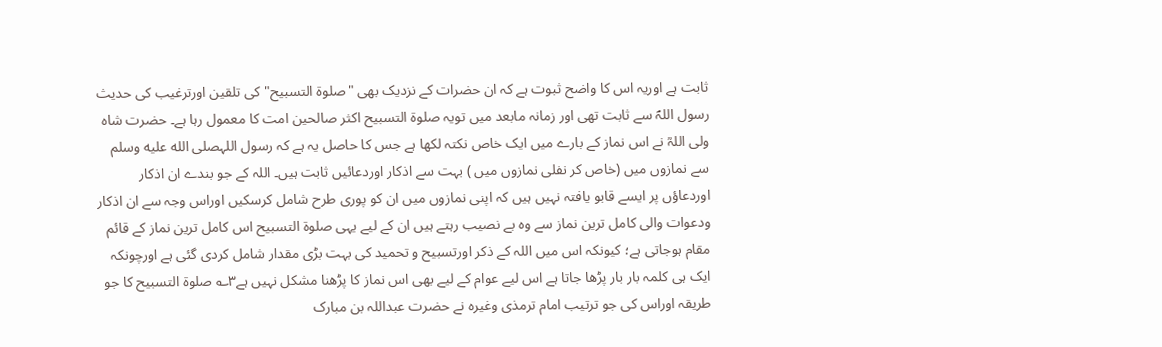ثابت ہے اوریہ اس کا واضح ثبوت ہے کہ ان حضرات کے نزدیک بھی "صلوۃ التسبیح" کی تلقین اورترغیب کی حدیث رسول اللہؐ سے ثابت تھی اور زمانہ مابعد میں تویہ صلوۃ التسبیح اکثر صالحین امت کا معمول رہا ہے۔ حضرت شاہ ولی اللہؒ نے اس نماز کے بارے میں ایک خاص نکتہ لکھا ہے جس کا حاصل یہ ہے کہ رسول اللہصلى الله عليه وسلم سے نمازوں میں (خاص کر نفلی نمازوں میں ) بہت سے اذکار اوردعائیں ثابت ہیں۔ اللہ کے جو بندے ان اذکار اوردعاؤں پر ایسے قابو یافتہ نہیں ہیں کہ اپنی نمازوں میں ان کو پوری طرح شامل کرسکیں اوراس وجہ سے ان اذکار ودعوات والی کامل ترین نماز سے وہ بے نصیب رہتے ہیں ان کے لیے یہی صلوۃ التسبیح اس کامل ترین نماز کے قائم مقام ہوجاتی ہے؛ کیونکہ اس میں اللہ کے ذکر اورتسبیح و تحمید کی بہت بڑی مقدار شامل کردی گئی ہے اورچونکہ ایک ہی کلمہ بار بار پڑھا جاتا ہے اس لیے عوام کے لیے بھی اس نماز کا پڑھنا مشکل نہیں ہے۳؎ صلوۃ التسبیح کا جو طریقہ اوراس کی جو ترتیب امام ترمذی وغیرہ نے حضرت عبداللہ بن مبارک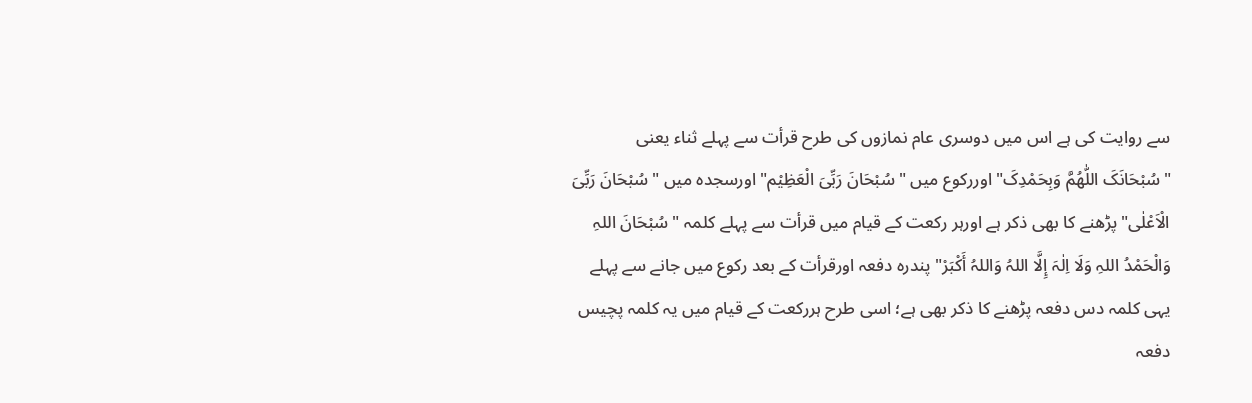سے روایت کی ہے اس میں دوسری عام نمازوں کی طرح قرأت سے پہلے ثناء یعنی "سُبْحَانَکَ اللّٰھُمَّ وَبِحَمْدِکَ" اوررکوع میں "سُبْحَانَ رَبِّیَ الْعَظِیْم" اورسجدہ میں "سُبْحَانَ رَبِّیَ الْاَعْلٰی" پڑھنے کا بھی ذکر ہے اورہر رکعت کے قیام میں قرأت سے پہلے کلمہ "سُبْحَانَ اللہِ وَالْحَمْدُ اللہِ وَلَا اِلٰہَ إِلَّا اللہُ وَاللہُ أَکْبَرْ" پندرہ دفعہ اورقرأت کے بعد رکوع میں جانے سے پہلے یہی کلمہ دس دفعہ پڑھنے کا ذکر بھی ہے؛ اسی طرح ہررکعت کے قیام میں یہ کلمہ پچیس دفعہ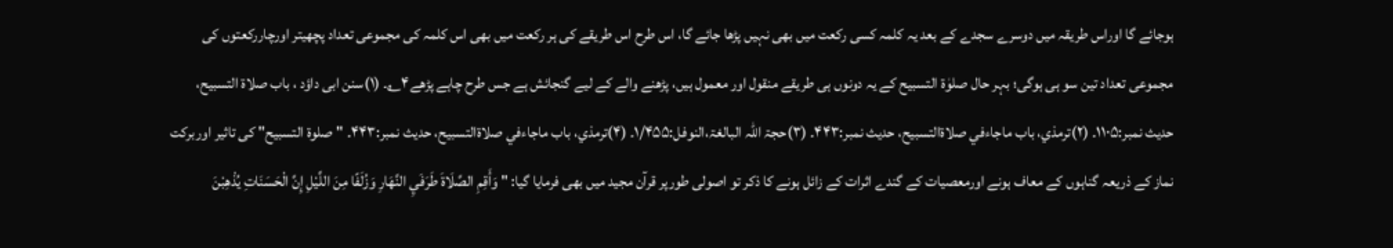ہوجائے گا اوراس طریقہ میں دوسرے سجدے کے بعد یہ کلمہ کسی رکعت میں بھی نہیں پڑھا جائے گا، اس طرح اس طریقے کی ہر رکعت میں بھی اس کلمہ کی مجموعی تعداد پچھیتر اورچاررکعتوں کی مجموعی تعداد تین سو ہی ہوگی؛ بہر حال صلوٰۃ التسبیح کے یہ دونوں ہی طریقے منقول اور معمول ہیں، پڑھنے والے کے لیے گنجائش ہے جس طرح چاہے پڑھے۴؎۔ (۱)سنن ابی داؤد ، باب صلاة التسبيح، حدیث نمبر:۱۱۰۵۔ (۲)ترمذي، باب ماجاءفي صلاةالتسبيح، حدیث نمبر:۴۴۳۔ (۳)حجۃ اللہ البالغۃ،النوفل:۱/۴۵۵۔ (۴)ترمذي، باب ماجاءفي صلاةالتسبيح، حدیث نمبر:۴۴۳۔ "صلوۃ التسبیح" کی تاثیر اوربرکت نماز کے ذریعہ گناہوں کے معاف ہونے اورمعصیات کے گندے اثرات کے زائل ہونے کا ذکر تو اصولی طورپر قرآن مجید میں بھی فرمایا گیا: "وَأَقِمِ الصَّلَاةَ طَرَفَيِ النَّهَارِ وَزُلَفًا مِنَ اللَّيْلِ إِنَّ الْحَسَنَاتِ يُذْهِبْنَ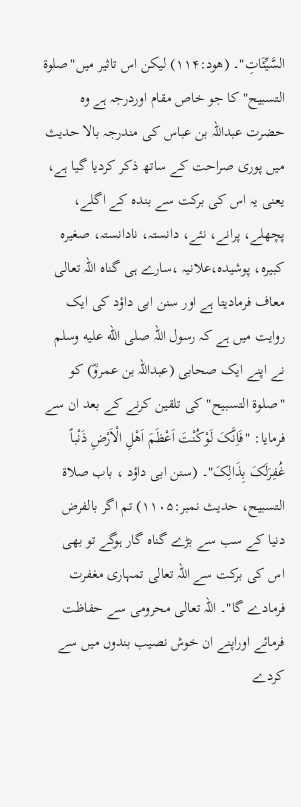السَّيِّئَاتِ"۔ (ھود:۱۱۴) لیکن اس تاثیر میں"صلوۃ التسبیح" کا جو خاص مقام اوردرجہ ہے وہ حضرت عبداللہ بن عباس کی مندرجہ بالا حدیث میں پوری صراحت کے ساتھ ذکر کردیا گیا ہے، یعنی یہ اس کی برکت سے بندہ کے اگلے، پچھلے، پرانے، نئے، دانستہ، نادانستہ، صغیرہ کبیرہ، پوشیدہ،علانیہ ،سارے ہی گناہ اللہ تعالی معاف فرمادیتا ہے اور سنن ابی داؤد کی ایک روایت میں ہے کہ رسول اللہ صلى الله عليه وسلم نے اپنے ایک صحابی (عبداللہ بن عمروؓ) کو "صلوۃ التسبیح" کی تلقین کرنے کے بعد ان سے فرمایا: "فَاِنَّکَ لَوْکُنْتَ اَعْظَمَ اَھْلِ الْاَرْضِ ذَنْباً غُفِرَلَکَ بِذَالِکَ"۔ (سنن ابی داؤد ، باب صلاة التسبيح، حدیث نمبر:۱۱۰۵) تم اگر بالفرض دنیا کے سب سے بڑے گناہ گار ہوگے تو بھی اس کی برکت سے اللہ تعالی تمہاری مغفرت فرمادے گا"۔ اللہ تعالی محرومی سے حفاظت فرمائے اوراپنے ان خوش نصیب بندوں میں سے کردے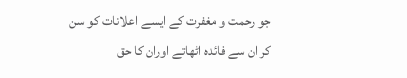جو رحمت و مغفرت کے ایسے اعلانات کو سن کر ان سے فائدہ اٹھاتے اوران کا حق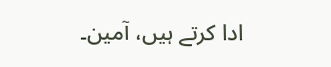ادا کرتے ہیں، آمين۔